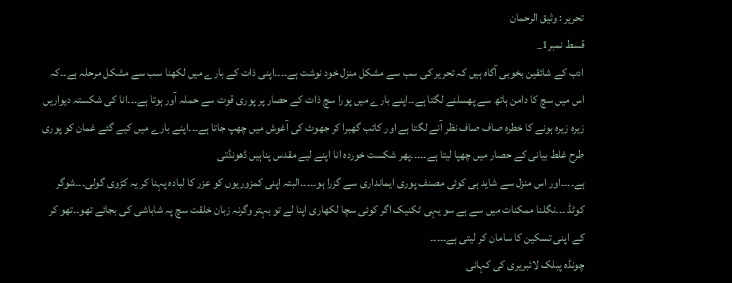تحریر : وثیق الرحمان
قسط نمبر1_
ادب کے شائقین بخوبی آگاہ ہیں کہ تحریر کی سب سے مشکل منزل خود نوشت ہے۔۔۔۔اپنی ذات کے بارے میں لکھنا سب سے مشکل مرحلہ ہے۔۔کہ اس میں سچ کا دامن ہاتھ سے پھسلنے لگتا ہے۔۔اپنے بارے میں پورا سچ ذات کے حصار پر پوری قوت سے حملہ آور ہوتا ہے۔۔۔انا کی شکستہ دیواریں زیرہ زیرہ ہونے کا خطرہ صاف صاف نظر آنے لگتا ہے اور کاتب گھبرا کر جھوٹ کی آغوش میں چھپ جاتا ہے۔۔۔اپنے بارے میں کیے گئے غمان کو پوری طرح غلط بیانی کے حصار میں چھپا لیتا ہے۔۔۔۔۔پھر شکست خوردہ انا اپنے لیے مقدس پناہیں ڈھونڈتی
ہے۔۔۔۔اور اس منزل سے شاید ہی کوئی مصنف پوری ایمانداری سے گزرا ہو۔۔۔۔۔البتہ اپنی کمزوریوں کو عزر کا لبادہ پہنا کر یہ کڑوی گولی۔۔۔شوگر کوٹڈ ۔۔۔نگلنا ممکنات میں سے ہے سو یہی ٹکنیک اگر کوئی سچا لکھاری اپنا لے تو بہتر وگرنہ زبان خلقت سچ پہ شاباشی کی بجائے تھو۔۔تھو کر کے اپنی تسکین کا سامان کر لیتی ہے۔۔۔۔۔
چونڈہ پبلک لائبریری کی کہانی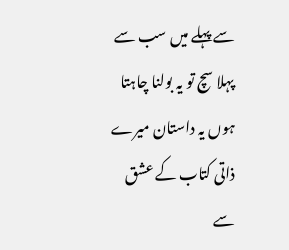سے پہلے میں سب سے پہلا سچ تو یہ بولنا چاہتا ہوں یہ داستان میرے ذاتی کتاب کے عشق سے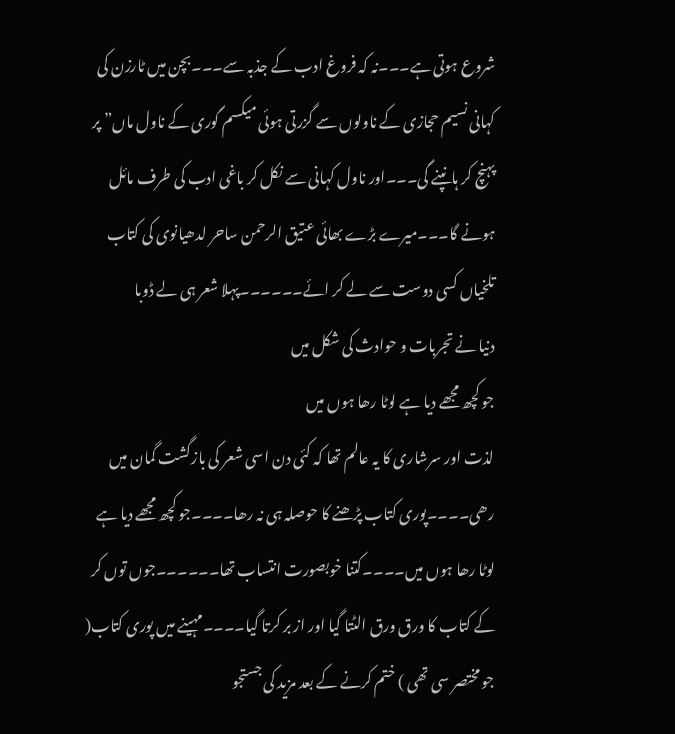شروع ہوتی ہے۔۔۔نہ کہ فروغ ادب کے جذبہ سے۔۔۔بچن میں ٹارزن کی کہانی نسیم حجازی کے ناولوں سے گزرتی ہوئی میکسم گوری کے ناول ماں” پر پہنچ کر ہانپنے گی۔۔۔اور ناول کہانی سے نکل کر باغی ادب کی طرف مائل ہونے گا۔۔۔میرے بڑے بھائی عتیق الرحمن ساحر لدھیانوی کی کتاب تلخیاں کسی دوست سے لے کر ائے۔۔۔۔۔۔پہلا شعر ہی لے ڈوبا
دنیا نے تجربات و حوادث کی شکل میں
جو کچھ مجھے دیا ہے لوٹا رھا ہوں میں
لذت اور سرشاری کا یہ عالم تھا کہ کئی دن اسی شعر کی بازگشت گمان میں رھی۔۔۔۔پوری کتاب پڑھنے کا حوصلہ ہی نہ رھا۔۔۔۔جو کچھ مجھے دیا ہے لوٹا رھا ہوں میں۔۔۔۔کتنا خوبصورت انتساب تھا۔۔۔۔۔۔جوں توں کر کے کتاب کا ورق ورق الٹتا گیا اور از بر کرتا گیا۔۔۔۔مہینے میں پوری کتاب( جو مختصر سی تھی ) ختم کرنے کے بعد مزید کی جستجو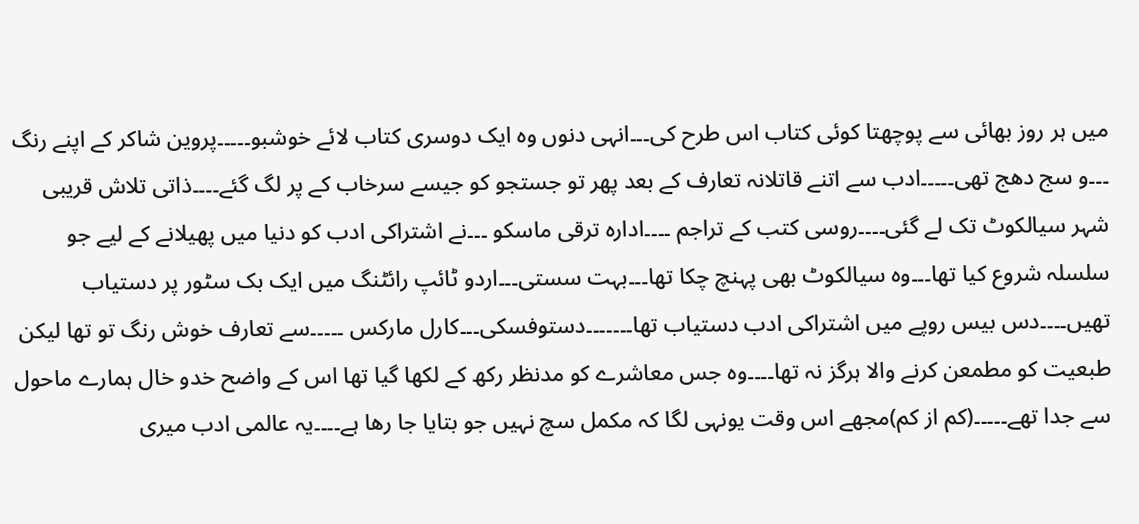میں ہر روز بھائی سے پوچھتا کوئی کتاب اس طرح کی۔۔۔انہی دنوں وہ ایک دوسری کتاب لائے خوشبو۔۔۔۔۔پروین شاکر کے اپنے رنگ ۔۔۔و سج دھج تھی۔۔۔۔۔ادب سے اتنے قاتلانہ تعارف کے بعد پھر تو جستجو کو جیسے سرخاب کے پر لگ گئے۔۔۔۔ذاتی تلاش قریبی شہر سیالکوٹ تک لے گئی۔۔۔۔روسی کتب کے تراجم ۔۔۔۔ادارہ ترقی ماسکو ۔۔۔نے اشتراکی ادب کو دنیا میں پھیلانے کے لیے جو سلسلہ شروع کیا تھا۔۔۔وہ سیالکوٹ بھی پہنچ چکا تھا۔۔۔بہت سستی۔۔۔اردو ٹائپ رائٹنگ میں ایک بک سٹور پر دستیاب تھیں۔۔۔۔دس بیس روپے میں اشتراکی ادب دستیاب تھا۔۔۔۔۔۔۔دستوفسکی۔۔۔کارل مارکس ۔۔۔۔۔سے تعارف خوش رنگ تو تھا لیکن طبعیت کو مطمعن کرنے والا ہرگز نہ تھا۔۔۔۔وہ جس معاشرے کو مدنظر رکھ کے لکھا گیا تھا اس کے واضح خدو خال ہمارے ماحول سے جدا تھے۔۔۔۔۔(کم از کم)مجھے اس وقت یونہی لگا کہ مکمل سچ نہیں جو بتایا جا رھا ہے۔۔۔۔یہ عالمی ادب میری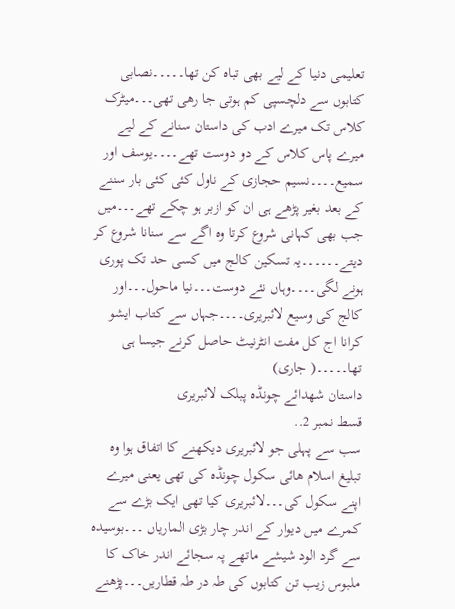تعلیمی دنیا کے لیے بھی تباہ کن تھا۔۔۔۔۔نصابی کتابوں سے دلچسپی کم ہوتی جا رھی تھی۔۔۔میٹرک کلاس تک میرے ادب کی داستان سنانے کے لیے میرے پاس کلاس کے دو دوست تھے۔۔۔۔یوسف اور سمیع۔۔۔۔نسیم حجازی کے ناول کئی کئی بار سننے کے بعد بغیر پڑھے ہی ان کو ازبر ہو چکے تھے۔۔۔میں جب بھی کہانی شروع کرتا وہ اگے سے سنانا شروع کر دیتے۔۔۔۔۔۔یہ تسکین کالج میں کسی حد تک پوری ہونے لگی۔۔۔۔وہاں نئے دوست۔۔۔نیا ماحول۔۔۔اور کالج کی وسیع لائبریری۔۔۔۔جہاں سے کتاب ایشو کرانا اج کل مفت انٹرنیٹ حاصل کرنے جیسا ہی تھا۔۔۔۔۔( جاری)
داستان شھدائے چونڈہ پبلک لائبریری
قسط نمبر 2..
سب سے پہلی جو لائبریری دیکھنے کا اتفاق ہوا وہ تبلیغ اسلام ھائی سکول چونڈہ کی تھی یعنی میرے اپنے سکول کی۔۔۔لائبریری کیا تھی ایک بڑے سے کمرے میں دیوار کے اندر چار بڑی الماریاں ۔۔۔بوسیدہ سے گرد الود شیشے ماتھے پہ سجائے اندر خاک کا ملبوس زیب تن کتابوں کی طہ در طہ قطاریں۔۔۔پڑھنے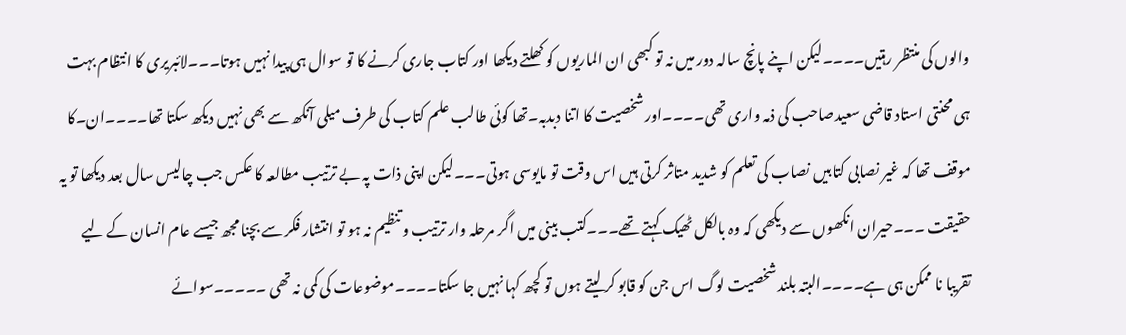والوں کی منتظر رہتیں۔۔۔۔لیکن اپنے پانچ سالہ دور میں نہ تو کبھی ان الماریوں کو کھلتے دیکھا اور کتاب جاری کرنے کا تو سوال ہی پیدا نہیں ہوتا۔۔۔لائبریری کا انتظام بہت ہی محنتی استاد قاضی سعیدصاحب کی ذمہ واری تھی۔۔۔۔اور شخصیت کا اتنا دبدبہ۔تھا کوئی طالب علم کتاب کی طرف میلی آنکھ سے بھی نہیں دیکھ سکتا تھا۔۔۔۔ان۔کا موقف تھا کہ غیر نصابی کتابیں نصاب کی تعلم کو شدید متاثر کرتی ہیں اس وقت تو مایوسی ہوتی۔۔۔لیکن اپنی ذات پہ بے ترتیب مطالعہ کا عکس جب چالیس سال بعد دیکھا تو یہ حقیقت ۔۔۔حیران انکھوں سے دیکھی کہ وہ بالکل ٹھیک کہتے تھے۔۔۔کتب بینی میں اگر مرحلہ وار ترتیب و تنظیم نہ ہو تو انتشار فکر سے بچنا مجھ جیسے عام انسان کے لیے تقریبا نا ممکن ہی ہے۔۔۔۔البتہ بلند شخصیت لوگ اس جن کو قابو کر لیتے ہوں تو کچھ کہا نہیں جا سکتا۔۔۔۔موضوعات کی کمی نہ تھی ۔۔۔۔۔سوائے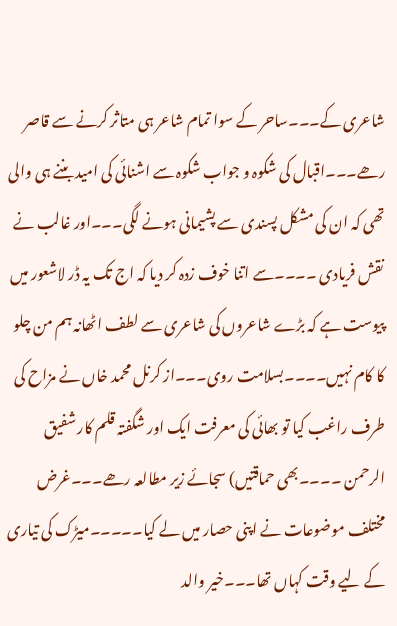شاعری کے۔۔۔ساحر کے سوا تمام شاعر ہی متاثر کرنے سے قاصر رھے۔۔۔اقبال کی شکوہ و جواب شکوہ سے اشنائی کی امید بننے ہی والی تھی کہ ان کی مشکل پسندی سے پشیمانی ہونے لگی۔۔۔اور غالب نے نقش فریادی ۔۔۔۔سے اتنا خوف زدہ کر دیا کہ اج تک یہ ڈر لاشعور میں پیوست ہے کہ بڑے شاعروں کی شاعری سے لطف اٹھانہ ہم من چلو کا کام نہیں۔۔۔۔بسلامت روی۔۔۔از کرنل محمد خاں نے مزاح کی طرف راغب کیا تو بھائی کی معرفت ایک اور شگفتہ قلم کار شفیق الرحمن ۔۔۔۔بھی حماقتیں) سجائے زیر مطالعہ رھے۔۔۔غرض مختلف موضوعات نے اپنی حصار میں لے کیا۔۔۔۔۔میڑک کی تیاری کے لیے وقت کہاں تھا۔۔۔خیر والد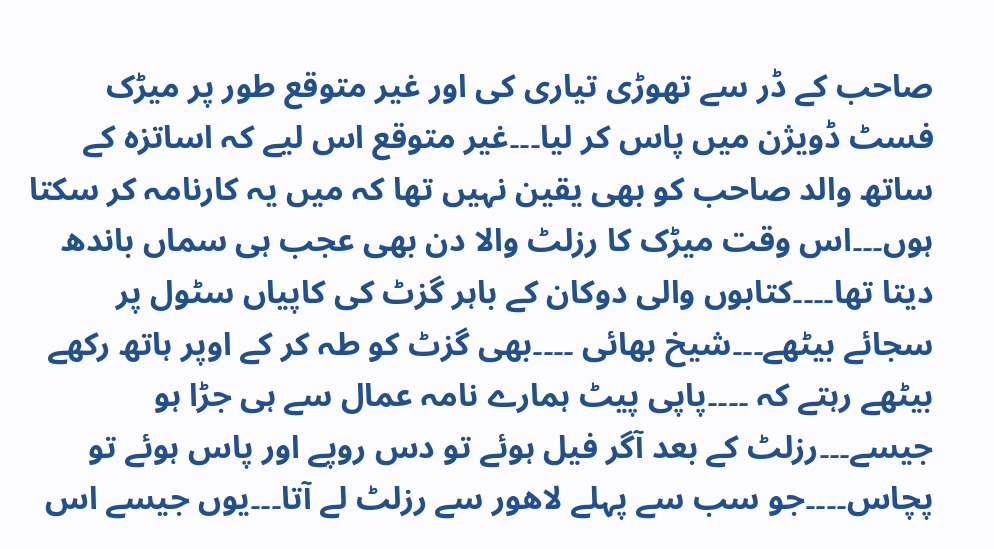صاحب کے ڈر سے تھوڑی تیاری کی اور غیر متوقع طور پر میڑک فسٹ ڈویژن میں پاس کر لیا۔۔۔غیر متوقع اس لیے کہ اساتزہ کے ساتھ والد صاحب کو بھی یقین نہیں تھا کہ میں یہ کارنامہ کر سکتا ہوں۔۔۔اس وقت میڑک کا رزلٹ والا دن بھی عجب ہی سماں باندھ دیتا تھا۔۔۔۔کتابوں والی دوکان کے باہر گزٹ کی کاپیاں سٹول پر سجائے بیٹھے۔۔۔شیخ بھائی ۔۔۔۔بھی گزٹ کو طہ کر کے اوپر ہاتھ رکھے بیٹھے رہتے کہ ۔۔۔۔پاپی پیٹ ہمارے نامہ عمال سے ہی جڑا ہو جیسے۔۔۔رزلٹ کے بعد آگر فیل ہوئے تو دس روپے اور پاس ہوئے تو پچاس۔۔۔۔جو سب سے پہلے لاھور سے رزلٹ لے آتا۔۔۔یوں جیسے اس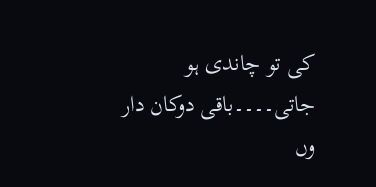کی تو چاندی ہو جاتی۔۔۔۔باقی دوکان دار وں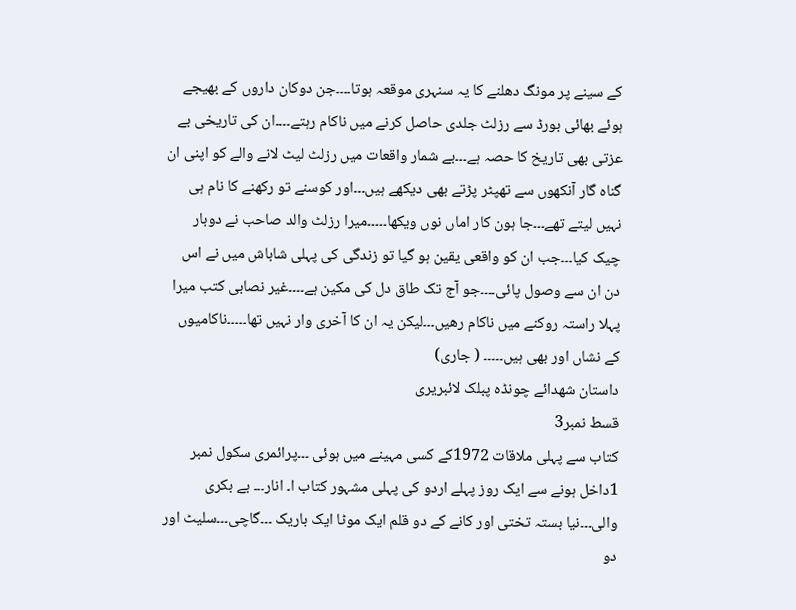کے سینے پر مونگ دھلنے کا یہ سنہری موقعہ ہوتا۔۔۔۔جن دوکان داروں کے بھیجے ہوئے بھائی بورڈ سے رزلٹ جلدی حاصل کرنے میں ناکام رہتے۔۔۔۔ان کی تاریخی بے عزتی بھی تاریخ کا حصہ ہے۔۔۔بے شمار واقعات میں رزلٹ لیٹ لانے والے کو اپنی ان گناہ گار آنکھوں سے تھپٹر پڑتے بھی دیکھے ہیں۔۔۔اور کوسنے تو رکھنے کا نام ہی نہیں لیتے تھے۔۔۔جا ہون کار اماں نوں ویکھا۔۔۔۔۔میرا رزلٹ والد صاحب نے دوبار چیک کیا۔۔۔جب ان کو واقعی یقین ہو گیا تو زندگی کی پہلی شاباش میں نے اس دن ان سے وصول پائی۔۔۔۔جو آج تک طاق دل کی مکین ہے۔۔۔۔غیر نصابی کتب میرا پہلا راستہ روکنے میں ناکام رھیں۔۔۔لیکن یہ ان کا آخری وار نہیں تھا۔۔۔۔۔ناکامیوں کے نشاں اور بھی ہیں۔۔۔۔۔ ( جاری)
داستان شھدائے چونڈہ پبلک لائبریری
قسط نمبر3
کتاب سے پہلی ملاقات 1972کے کسی مہینے میں ہوئی ۔۔۔پرائمری سکول نمبر 1داخل ہونے سے ایک روز پہلے اردو کی پہلی مشہور کتاب ا۔ انار۔۔۔ بے بکری والی۔۔۔نیا بستہ تختی اور کانے کے دو قلم ایک موٹا ایک باریک ۔۔۔گاچی۔۔۔سلیٹ اور دو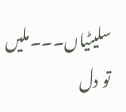سلیٹیاں۔۔۔ملیں تو دل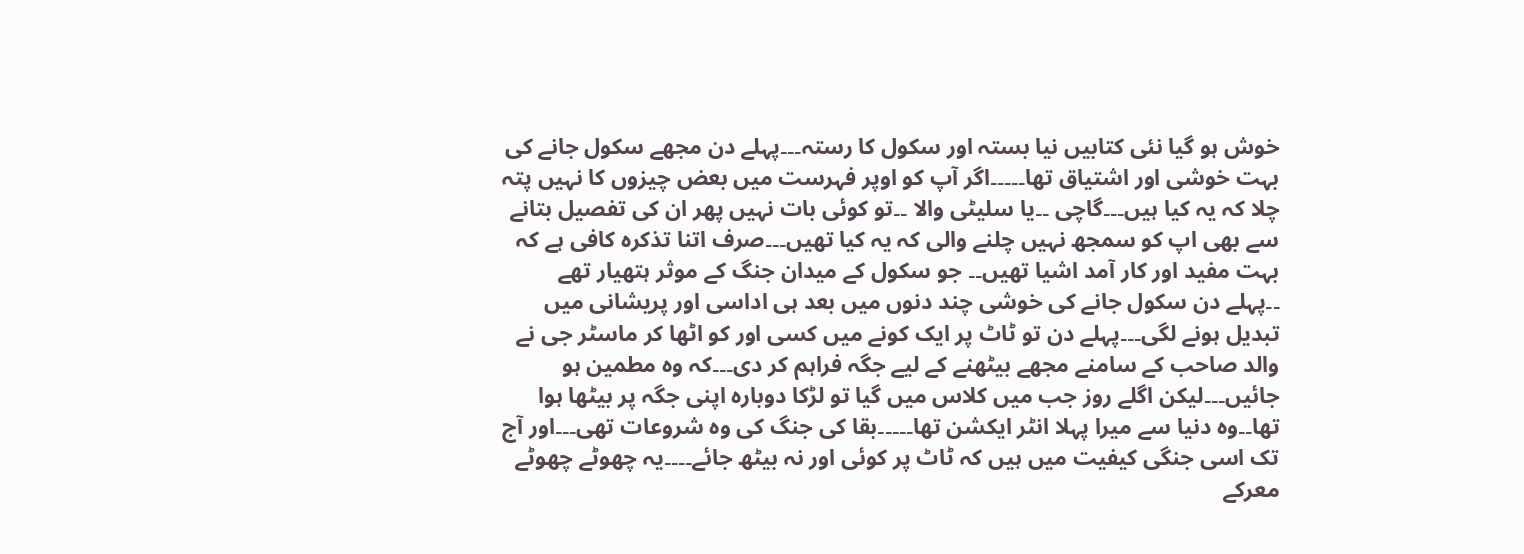خوش ہو گیا نئی کتابیں نیا بستہ اور سکول کا رستہ۔۔۔پہلے دن مجھے سکول جانے کی بہت خوشی اور اشتیاق تھا۔۔۔۔۔اگر آپ کو اوپر فہرست میں بعض چیزوں کا نہیں پتہ چلا کہ یہ کیا ہیں۔۔۔گاچی ۔۔یا سلیٹی والا ۔۔تو کوئی بات نہیں پھر ان کی تفصیل بتانے سے بھی اپ کو سمجھ نہیں چلنے والی کہ یہ کیا تھیں۔۔۔صرف اتنا تذکرہ کافی ہے کہ بہت مفید اور کار آمد اشیا تھیں۔۔ جو سکول کے میدان جنگ کے موثر ہتھیار تھے ۔۔پہلے دن سکول جانے کی خوشی چند دنوں میں بعد ہی اداسی اور پریشانی میں تبدیل ہونے لگی۔۔۔پہلے دن تو ٹاٹ پر ایک کونے میں کسی اور کو اٹھا کر ماسٹر جی نے والد صاحب کے سامنے مجھے بیٹھنے کے لیے جگہ فراہم کر دی۔۔۔کہ وہ مطمین ہو جائیں۔۔۔لیکن اگلے روز جب میں کلاس میں گیا تو لڑکا دوبارہ اپنی جگہ پر بیٹھا ہوا تھا۔۔وہ دنیا سے میرا پہلا انٹر ایکشن تھا۔۔۔۔۔بقا کی جنگ کی وہ شروعات تھی۔۔۔اور آج تک اسی جنگی کیفیت میں ہیں کہ ٹاٹ پر کوئی اور نہ بیٹھ جائے۔۔۔۔یہ چھوٹے چھوٹے معرکے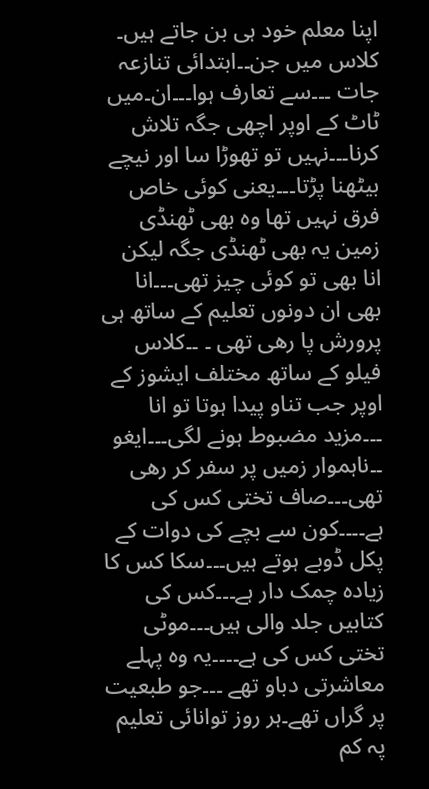اپنا معلم خود ہی بن جاتے ہیں۔ کلاس میں جن۔۔ابتدائی تنازعہ جات ۔۔۔سے تعارف ہوا۔۔۔ان۔میں ٹاٹ کے اوپر اچھی جگہ تلاش کرنا۔۔۔نہیں تو تھوڑا سا اور نیچے بیٹھنا پڑتا۔۔۔یعنی کوئی خاص فرق نہیں تھا وہ بھی ٹھنڈی زمین یہ بھی ٹھنڈی جگہ لیکن انا بھی تو کوئی چیز تھی۔۔۔انا بھی ان دونوں تعلیم کے ساتھ ہی پرورش پا رھی تھی ۔ ۔۔کلاس فیلو کے ساتھ مختلف ایشوز کے اوپر جب تناو پیدا ہوتا تو انا ۔۔۔مزید مضبوط ہونے لگی۔۔۔ایغو ۔۔ناہموار زمیں پر سفر کر رھی تھی۔۔۔صاف تختی کس کی ہے۔۔۔۔کون سے بچے کی دوات کے پکل ڈوبے ہوتے ہیں۔۔۔سکا کس کا زیادہ چمک دار ہے۔۔۔کس کی کتابیں جلد والی ہیں۔۔۔موٹی تختی کس کی ہے۔۔۔۔یہ وہ پہلے معاشرتی دباو تھے ۔۔۔جو طبعیت پر گراں تھے۔ہر روز توانائی تعلیم پہ کم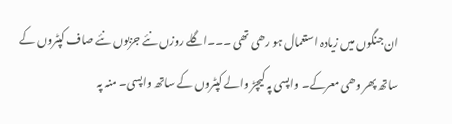ان جنگوں میں زیادہ استعمال ہو رھی تھی ۔۔۔اگلے روزں نئے جزبوں نئے صاف کپٹروں کے ساتھ پھر وھی معرکے۔ واپسی پہ کیچڑ والے کپٹروں کے ساتھ واپسی۔ منہ پہ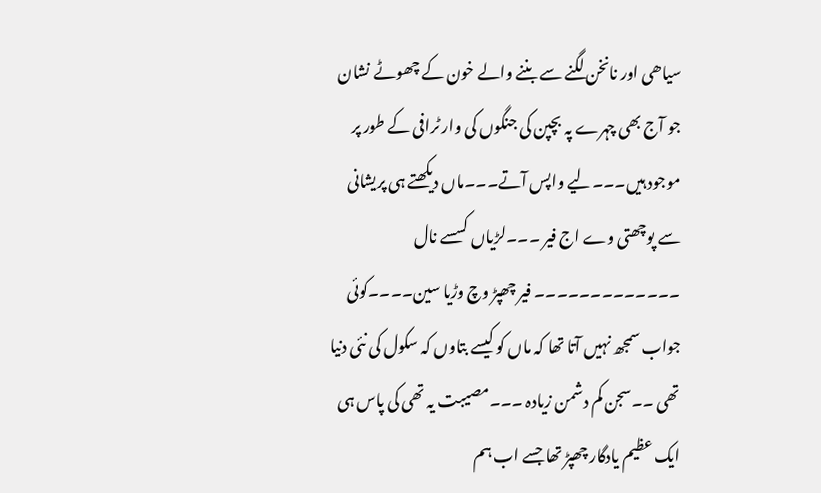سیاھی اور نانخن لگنے سے بننے والے خون کے چھوٹے نشان جو آج بھی چہرے پہ بچپن کی جنگوں کی وار ٹرافی کے طور پر موجود ہیں۔۔۔لیے واپس آتے۔۔۔ماں دیکھتے ہی پریشانی سے پوچھتی وے اج فیر ۔۔۔لڑیاں کسسے نال
۔۔۔۔۔۔۔۔۔۔۔۔۔ فیر چھپڑ وچ وڑیا سین۔۔۔۔کوئی جواب سمجھ نہیں آتا تھا کہ ماں کو کیسے بتاوں کہ سکول کی نئی دنیا تھی ۔۔سجن کم دشمن زیادہ ۔۔۔مصیبت یہ تھی کی پاس ہی ایک عظیم یادگار چھپڑ تھا جسے اب ہم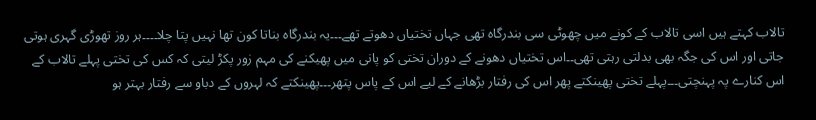تالاب کہتے ہیں اسی تالاب کے کونے میں چھوٹی سی بندرگاہ تھی جہاں تختیاں دھوتے تھے۔۔۔یہ بندرگاہ بناتا کون تھا نہیں پتا چلا۔۔۔۔ہر روز تھوڑی گہری ہوتی جاتی اور اس کی جگہ بھی بدلتی رہتی تھی۔۔اس تختیاں دھونے کے دوران تختی کو پانی میں پھیکنے کی مہم زور پکڑ لیتی کہ کس کی تختی پہلے تالاب کے اس کنارے پہ پہنچتی۔۔۔پہلے تختی پھینکتے پھر اس کی رفتار بڑھانے کے لیے اس کے پاس پتھر۔۔۔پھینکتے کہ لہروں کے دباو سے رفتار بہتر ہو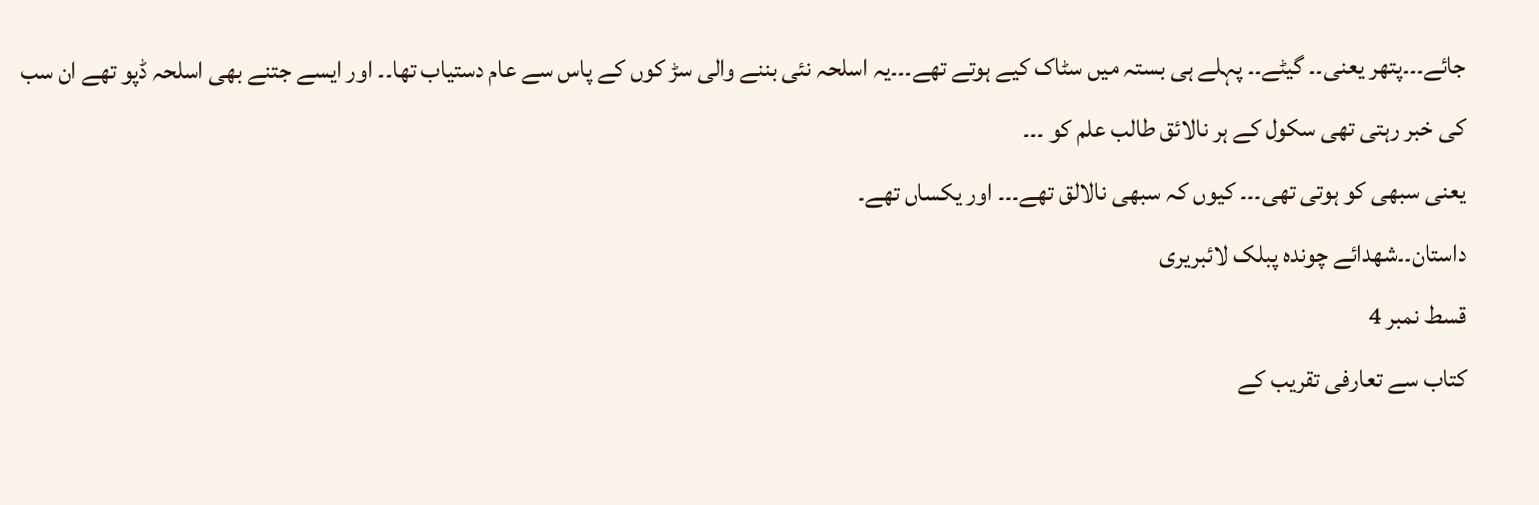جائے۔۔۔پتھر یعنی۔۔ گیٹے۔۔ پہلے ہی بستہ میں سٹاک کیے ہوتے تھے۔۔۔یہ اسلحہ نئی بننے والی سڑ کوں کے پاس سے عام دستیاب تھا۔۔ اور ایسے جتنے بھی اسلحہ ڈپو تھے ان سب کی خبر رہتی تھی سکول کے ہر نالائق طالب علم کو ۔۔۔
یعنی سبھی کو ہوتی تھی۔۔۔ کیوں کہ سبھی نالالق تھے۔۔۔ اور یکساں تھے۔
داستان۔۔شھدائے چوندہ پبلک لائبریری
قسط نمبر 4
کتاب سے تعارفی تقریب کے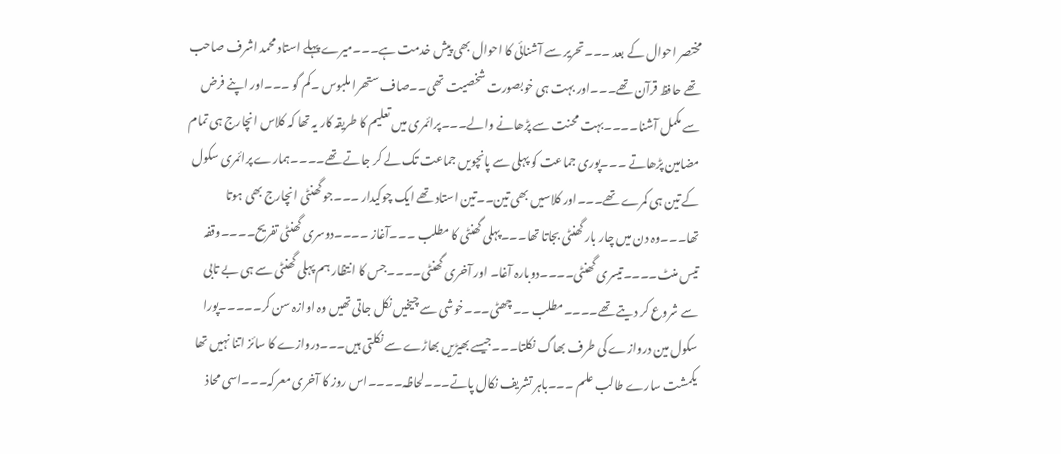مختصر احوال کے بعد ۔۔۔تحریر سے آشنائی کا احوال بھی پیش خدمت ہے۔۔۔میرے پہلے استاد محمد اشرف صاحب تھے حافظ قرآن تھے۔۔۔اور بہت ہی خوبصورت شخصیت تھی۔۔صاف ستھرا ملبوس ۔کم گو ۔۔۔اور اپنے فرض سے مکمل آشنا۔۔۔۔بہت محنت سے پڑھانے والے۔۔۔پرائمری میں تعلیم کا طریقہ کار یہ تھا کہ کلاس انچارج ہی تمام مضامین پڑھاتے ۔۔۔پوری جماعت کو پہلی سے پانچویں جماعت تک لے کر جاتے تھے۔۔۔۔ہمارے پرائمری سکول کے تین ہی کمرے تھے۔۔۔اور کلاسیں بھی تین۔۔تین استاد تھے ایک چوکیدار ۔۔۔جو گھنٹی انچارج بھی ہوتا تھا۔۔۔وہ دن میں چار بار گھنٹی بجاتا تھا۔۔۔پہلی گھنٹی کا مطلب ۔۔۔آغاز ۔۔۔۔دوسری گھنٹی تفریح۔۔۔۔وقفہ تیس منٹ۔۔۔۔تیسری گھنٹی۔۔۔۔دوبارہ آغا۔ اور آخری گھنٹی۔۔۔۔جس کا انتظار ہم پہلی گھنٹی سے ہی بے تابی سے شروع کر دیتے تھے۔۔۔۔مطلب ۔۔چھٹی۔۔۔خوشی سے چیخیں نکل جاتی تھیں وہ اوازہ سن کر۔۔۔۔۔پورا سکول مین دروازے کی طرف بھاگ نکلتا۔۔۔جیسے بھیڑیں بھاڑے سے نکلتی ہیں۔۔۔دروازے کا سائز اتنا نہیں تھا یکمشت سارے طالب علم ۔۔۔باہر تشریف نکال پاتے۔۔۔لحاظہ۔۔۔۔اس روز کا آخری معرکہ۔۔۔اسی محاذ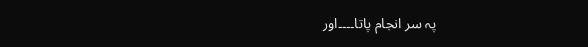پہ سر انجام پاتا۔۔۔۔اور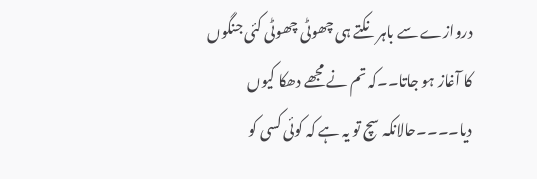دروازے سے باہر نکتے ہی چھوٹی چھوٹی کئی جنگوں کا آغاز ہو جاتا۔۔کہ تم نے مجھے دھکا کیوں دیا۔۔۔۔حالانکہ سچ تو یہ ہے کہ کوئی کسی کو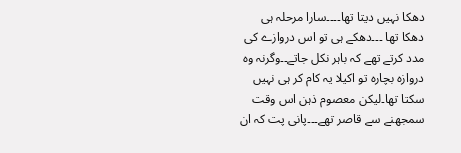دھکا نہیں دیتا تھا۔۔۔۔سارا مرحلہ ہی دھکا تھا ۔۔۔دھکے ہی تو اس دروازے کی مدد کرتے تھے کہ باہر نکل جاتے۔۔وگرنہ وہ دروازہ بچارہ تو اکیلا یہ کام کر ہی نہیں سکتا تھا۔لیکن معصوم ذہن اس وقت سمجھنے سے قاصر تھے۔۔۔پانی پت کہ ان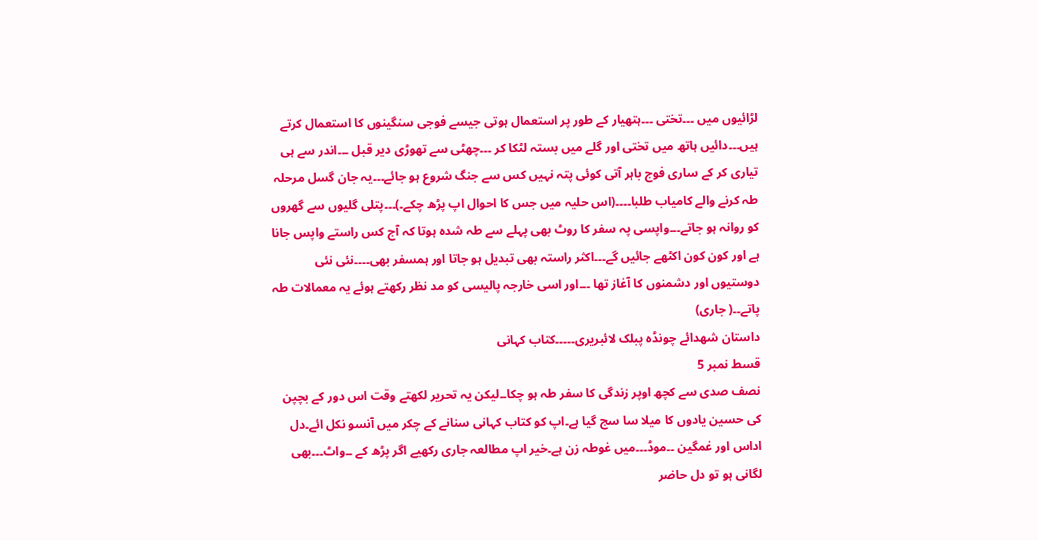لڑائیوں میں ۔۔۔تختی ۔۔۔ہتھیار کے طور پر استعمال ہوتی جیسے فوجی سنگینوں کا استعمال کرتے ہیں۔۔۔دائیں ہاتھ میں تختی اور گلے میں بستہ لٹکا کر ۔۔۔چھٹی سے تھوڑی دیر قبل ۔۔۔اندر سے ہی تیاری کر کے ساری فوج باہر آتی کوئی پتہ نہیں کس سے جنگ شروع ہو جائے۔۔۔یہ جان گسل مرحلہ طہ کرنے والے کامیاب طلبا۔۔۔۔(اس حلیہ میں جس کا احوال اپ پڑھ چکے۔)۔۔۔پتلی گلیوں سے گھروں کو روانہ ہو جاتے۔۔۔واپسی پہ سفر کا روٹ بھی پہلے سے طہ شدہ ہوتا کہ آج کس راستے واپس جانا ہے اور کون کون اکٹھے جائیں گے۔۔۔اکثر راستہ بھی تبدیل ہو جاتا اور ہمسفر بھی۔۔۔۔نئی نئی دوستیوں اور دشمنوں کا آغاز تھا ۔۔۔اور اسی خارجہ پالیسی کو مد نظر رکھتے ہوئے یہ معمالات طہ پاتے۔۔( جاری)
داستان شھدائے چونڈہ پبلک لائبریری۔۔۔۔۔کتاب کہانی
قسط نمبر 5
نصف صدی سے کچھ اوپر زندگی کا سفر طہ ہو چکا۔۔لیکن یہ تحریر لکھتے وقت اس دور کے بچپن کی حسین یادوں کا میلا سا سج گیا ہے۔اپ کو کتاب کہانی سنانے کے چکر میں آنسو نکل ائے۔دل اداس اور غمگین ۔۔موڈ۔۔۔میں غوطہ زن ہے۔خیر اپ مطالعہ جاری رکھیے اگر پڑھ کے ۔۔واٹ۔۔۔بھی لگانی ہو تو دل حاضر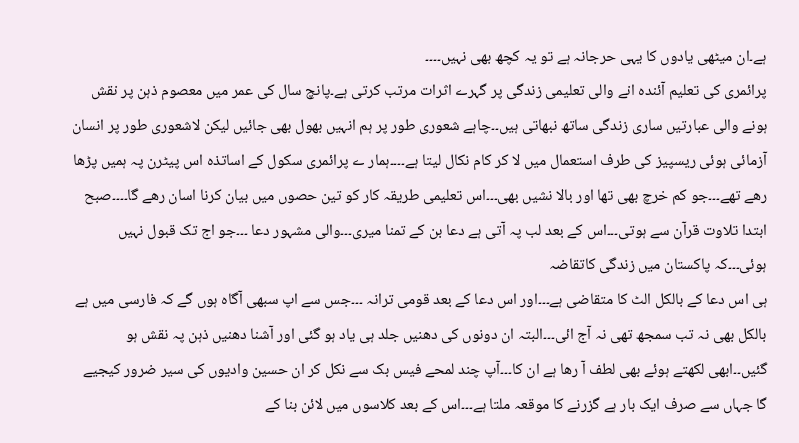ہے۔ان میٹھی یادوں کا یہی حرجانہ ہے تو یہ کچھ بھی نہیں۔۔۔۔
پرائمری کی تعلیم آئندہ انے والی تعلیمی زندگی پر گہرے اثرات مرتب کرتی ہے۔پانچ سال کی عمر میں معصوم ذہن پر نقش ہونے والی عبارتیں ساری زندگی ساتھ نبھاتی ہیں۔۔چاہے شعوری طور پر ہم انہیں بھول بھی جائیں لیکن لاشعوری طور پر انسان آزمائی ہوئی ریسپیز کی طرف استعمال میں لا کر کام نکال لیتا ہے۔۔۔۔ہمار ے پرائمری سکول کے اساتذہ اس پیٹرن پہ ہمیں پڑھا رھے تھے۔۔۔جو کم خرچ بھی تھا اور بالا نشیں بھی۔۔۔اس تعلیمی طریقہ کار کو تین حصوں میں بیان کرنا اسان رھے گا۔۔۔۔صبح ابتدا تلاوت قرآن سے ہوتی۔۔۔اس کے بعد لب پہ آتی ہے دعا بن کے تمنا میری۔۔۔والی مشہور دعا ۔۔۔جو اج تک قبول نہیں ہوئی۔۔۔کہ پاکستان میں زندگی کاتقاضہ
ہی اس دعا کے بالکل الٹ کا متقاضی ہے۔۔۔اور اس دعا کے بعد قومی ترانہ ۔۔۔جس سے اپ سبھی آگاہ ہوں گے کہ فارسی میں ہے بالکل بھی نہ تب سمجھ تھی نہ آج ائی۔۔۔البتہ ان دونوں کی دھنیں جلد ہی یاد ہو گئی اور آشنا دھنیں ذہن پہ نقش ہو گئیں۔۔ابھی لکھتے ہوئے بھی لطف آ رھا ہے ان کا۔۔۔آپ چند لمحے فیس بک سے نکل کر ان حسین وادیوں کی سیر ضرور کیجیے گا جہاں سے صرف ایک بار ہے گزرنے کا موقعہ ملتا ہے۔۔۔اس کے بعد کلاسوں میں لائن بنا کے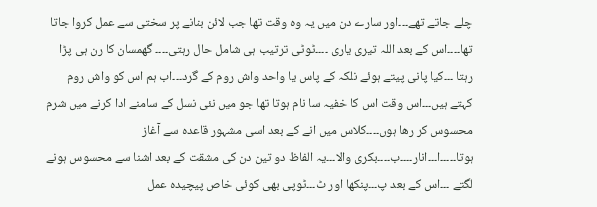چلے جاتے تھے۔۔۔اور سارے دن میں یہ وہ وقت تھا جب لائن بنانے پر سختی سے عمل کروا جاتا تھا۔۔۔۔اس کے بعد اللہ تیری یاری ۔۔۔۔ٹوٹی ترتیب ہی شامل حال رہتی۔۔۔۔ گھمسان کا رن ہی پڑا رہتا ۔۔۔کیا پانی پیتے ہوئے نلکہ کے پاس یا واحد واش روم کے گرد۔۔۔اب ہم اس کو واش روم کہتے ہیں۔۔۔اس وقت اس کا خفیہ سا نام ہوتا تھا جو میں نئی نسل کے سامنے ادا کرنے میں شرم محسوس کر رھا ہوں۔۔۔۔کلاس میں انے کے بعد اسی مشہور قاعدہ سے آغاز ہوتا۔۔۔۔۔ا۔۔۔انار۔۔۔۔ب۔۔۔۔بکری والا۔۔۔یہ الفاظ دو تین دن کی مشقت کے بعد اشنا سے محسوس ہونے لگتے ۔۔۔اس کے بعد پ۔۔۔پنکھا اور ٹ۔۔۔ٹوپی بھی کوئی خاص پیچیدہ عمل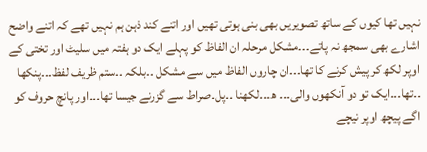نہیں تھا کیوں کے ساتھ تصویریں بھی بنی ہوتی تھیں اور اتنے کند ذہن ہم نہیں تھے کہ اتنے واضح اشارے بھی سمجھ نہ پاتے۔۔۔مشکل مرحلہ ان الفاظ کو پہلے ایک دو ہفتہ میں سلیٹ اور تختی کے اوپر لکھ کر پیش کرنے کا تھا۔۔۔ان چاروں الفاظ میں سے مشکل ۔۔بلکہ ۔۔ستم ظریف لفظ۔۔۔پنکھا ۔۔تھا۔۔۔ایک تو دو آنکھوں والی۔۔۔ ھ۔۔۔لکھنا ۔۔پل۔صراط سے گزرنے جیسا تھا۔۔۔اور پانچ حروف کو اگے پیچھ اوپر نیچے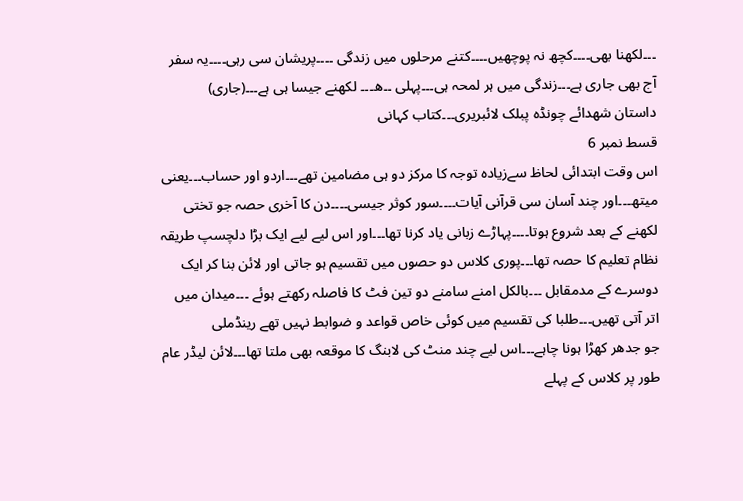۔۔۔لکھنا بھی۔۔۔۔کچھ نہ پوچھیں۔۔۔۔کتنے مرحلوں میں زندگی ۔۔۔۔پریشان سی رہی۔۔۔۔یہ سفر آج بھی جاری ہے۔۔۔زندگی میں ہر لمحہ ہی۔۔۔پہلی ۔۔ھ۔۔۔ لکھنے جیسا ہی ہے۔۔۔(جاری)
داستان شھدائے چونڈہ پبلک لائبریری۔۔۔کتاب کہانی
قسط نمبر 6
اس وقت ابتدائی لحاظ سےزیادہ توجہ کا مرکز دو ہی مضامین تھے۔۔۔اردو اور حساب۔۔۔یعنی میتھ۔۔۔اور چند آسان سی قرآنی آیات۔۔۔۔سور کوثر جیسی۔۔۔۔دن کا آخری حصہ جو تختی لکھنے کے بعد شروع ہوتا۔۔۔۔پہاڑے زبانی یاد کرنا تھا۔۔۔اور اس لیے لیے ایک بڑا دلچسپ طریقہ نظام تعلیم کا حصہ تھا۔۔۔پوری کلاس دو حصوں میں تقسیم ہو جاتی اور لائن بنا کر ایک دوسرے کے مدمقابل ۔۔۔بالکل امنے سامنے دو تین فٹ کا فاصلہ رکھتے ہوئے ۔۔۔میدان میں اتر آتی تھیں۔۔۔طلبا کی تقسیم میں کوئی خاص قواعد و ضوابط نہیں تھے رینڈملی
جو جدھر کھڑا ہونا چاہے۔۔۔اس لیے چند منٹ کی لابنگ کا موقعہ بھی ملتا تھا۔۔۔لائن لیڈر عام طور پر کلاس کے پہلے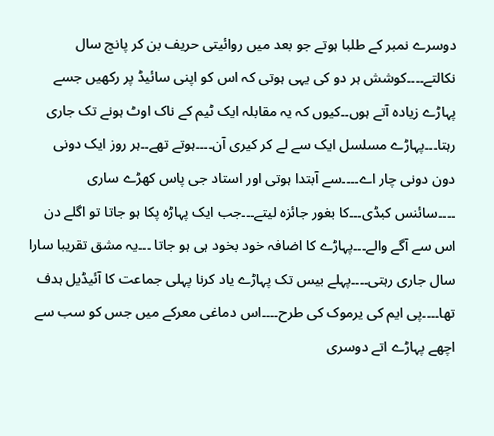دوسرے نمبر کے طلبا ہوتے جو بعد میں روائیتی حریف بن کر پانچ سال نکالتے۔۔۔۔کوشش ہر دو کی یہی ہوتی کہ اس کو اپنی سائیڈ پر رکھیں جسے پہاڑے زیادہ آتے ہوں۔۔کیوں کہ یہ مقابلہ ایک ٹیم کے ناک اوٹ ہونے تک جاری رہتا۔۔۔پہاڑے مسلسل ایک سے لے کر کیری آن۔۔۔۔ہوتے تھے۔۔ہر روز ایک دونی دون دونی چار اے۔۔۔۔سے آبتدا ہوتی اور استاد جی پاس کھڑے ساری ۔۔۔۔سائنس کبڈی۔۔۔کا بغور جائزہ لیتے۔۔۔جب ایک پہاڑہ پکا ہو جاتا تو اگلے دن اس سے آگے والے۔۔۔پہاڑے کا اضافہ خود بخود ہی ہو جاتا ۔۔۔یہ مشق تقریبا سارا سال جاری رہتی۔۔۔۔پہلے بیس تک پہاڑے یاد کرنا پہلی جماعت کا آئیڈیل ہدف تھا۔۔۔۔پی ایم کی یرموک کی طرح۔۔۔۔اس دماغی معرکے میں جس کو سب سے اچھے پہاڑے اتے دوسری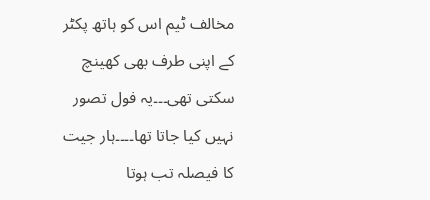مخالف ٹیم اس کو ہاتھ پکٹر کے اپنی طرف بھی کھینچ سکتی تھی۔۔۔یہ فول تصور نہیں کیا جاتا تھا۔۔۔۔ہار جیت کا فیصلہ تب ہوتا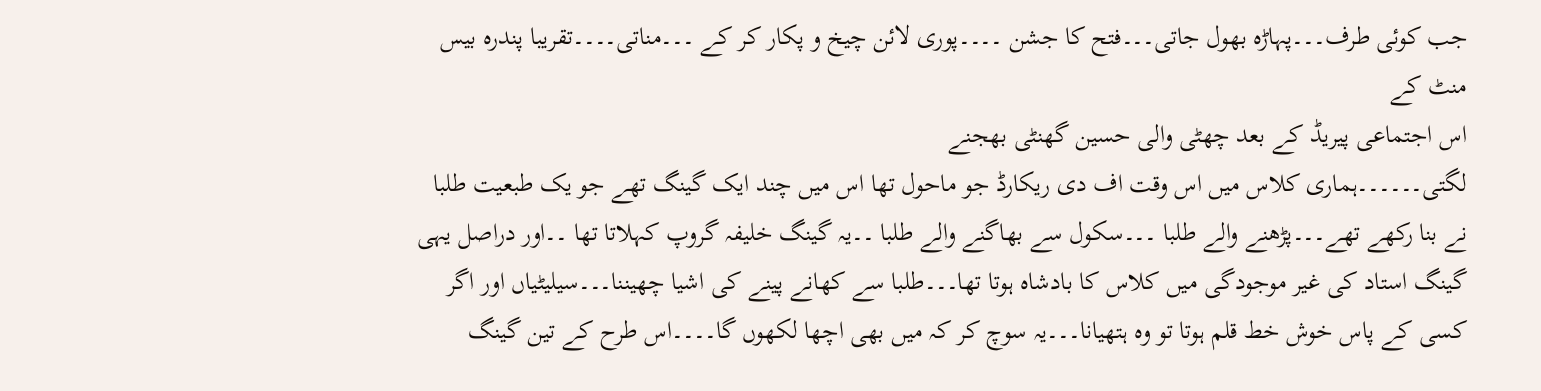جب کوئی طرف۔۔۔پہاڑہ بھول جاتی۔۔۔فتح کا جشن ۔۔۔۔پوری لائن چیخ و پکار کر کے ۔۔۔مناتی۔۔۔۔تقریبا پندرہ بیس منٹ کے
اس اجتماعی پیریڈ کے بعد چھٹی والی حسین گھنٹی بھجنے
لگتی۔۔۔۔۔۔ہماری کلاس میں اس وقت اف دی ریکارڈ جو ماحول تھا اس میں چند ایک گینگ تھے جو یک طبعیت طلبا نے بنا رکھے تھے۔۔۔پڑھنے والے طلبا ۔۔۔سکول سے بھاگنے والے طلبا ۔۔یہ گینگ خلیفہ گروپ کہلاتا تھا ۔۔اور دراصل یہی گینگ استاد کی غیر موجودگی میں کلاس کا بادشاہ ہوتا تھا۔۔۔طلبا سے کھانے پینے کی اشیا چھیننا۔۔۔سیلیٹیاں اور اگر کسی کے پاس خوش خط قلم ہوتا تو وہ ہتھیانا۔۔۔یہ سوچ کر کہ میں بھی اچھا لکھوں گا۔۔۔۔اس طرح کے تین گینگ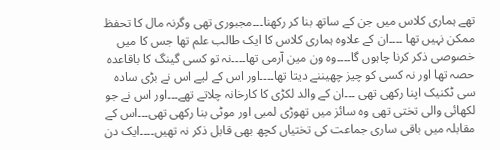تھے ہماری کلاس میں جن کے ساتھ بنا کر رکھنا۔۔۔مجبوری تھی وگرنہ مال کا تحفظ ممکن نہیں تھا ۔۔۔۔ان کے علاوہ ہماری کلاس کا ایک طالب علم تھا جس کا میں خصوصی ذکر کرنا چاہوں گا۔۔۔۔وہ ون مین آرمی تھا۔۔۔۔نہ تو کسی گینگ کا باقاعدہ حصہ تھا اور نہ کسی کو چیز چھیننے دیتا تھا۔۔۔۔اور اس کے لیے اس نے بڑی سادہ سی ٹکنیک اپنا رکھی تھی ۔۔۔ان کے والد لکڑی کا کارخانہ چلاتے تھے۔۔۔اور اس نے جو لکھائی والی تختی تھی وہ سائز میں تھوڑی لمبی اور موٹی بنا رکھی تھی۔۔۔اس کے مقابلہ میں باقی ساری جماعت کی تختیاں کچھ بھی قابل ذکر نہ تھیں۔۔۔۔ایک دن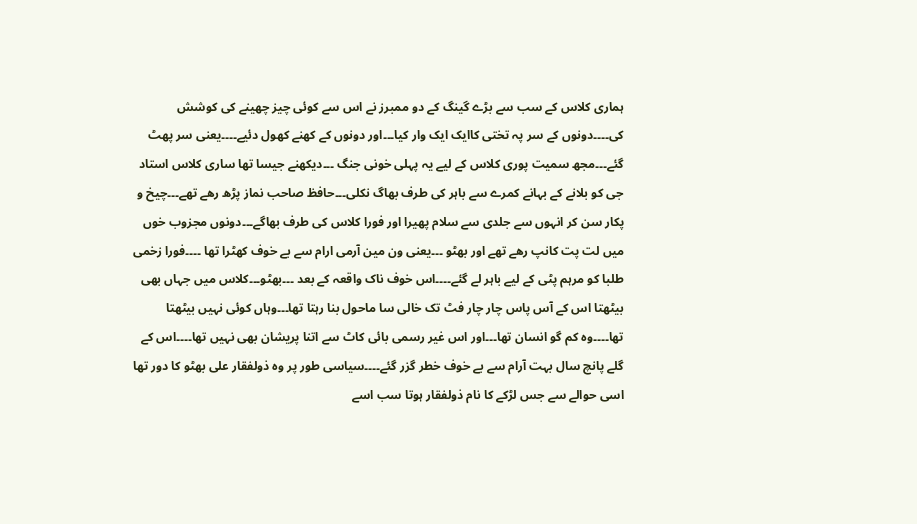ہماری کلاس کے سب سے بڑے گینگ کے دو ممبرز نے اس سے کوئی چیز چھینے کی کوشش کی۔۔۔۔دونوں کے سر پہ تختی کاایک ایک وار کیا۔۔۔اور دونوں کے کھنے کھول دئیے۔۔۔۔یعنی سر پھٹ گئے۔۔۔مجھ سمیت پوری کلاس کے لیے یہ پہلی خونی جنگ ۔۔۔دیکھنے جیسا تھا ساری کلاس استاد جی کو بلانے کے بہانے کمرے سے باہر کی طرف بھاگ نکلی۔۔۔حافظ صاحب نماز پڑھ رھے تھے۔۔۔چیخ و پکار سن کر انہوں سے جلدی سے سلام پھیرا اور فورا کلاس کی طرف بھاگے۔۔۔دونوں مجزوب خوں میں لت پت کانپ رھے تھے اور بھٹو ۔۔۔یعنی ون مین آرمی ارام سے بے خوف کھٹرا تھا ۔۔۔۔فورا زخمی طلبا کو مرہم پٹی کے لیے باہر لے گئے۔۔۔۔اس خوف ناک واقعہ کے بعد ۔۔۔بھٹو۔۔۔کلاس میں جہاں بھی بیٹھتا اس کے آس پاس چار چار فٹ تک خالی سا ماحول بنا رہتا تھا۔۔۔وہاں کوئی نہیں بیٹھتا تھا۔۔۔۔وہ کم گو انسان تھا۔۔۔اور اس غیر رسمی بائی کاٹ سے اتنا پریشان بھی نہیں تھا۔۔۔۔اس کے گلے پانچ سال بہت آرام سے بے خوف خطر گزر گئے۔۔۔۔سیاسی طور پر وہ ذولفقار علی بھٹو کا دور تھا اسی حوالے سے جس لڑکے کا نام ذولفقار ہوتا سب اسے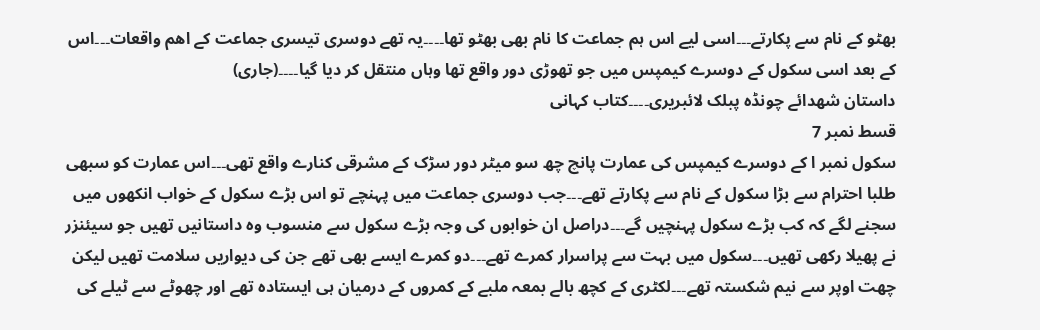بھٹو کے نام سے پکارتے۔۔۔اسی لیے اس ہم جماعت کا نام بھی بھٹو تھا۔۔۔۔یہ تھے دوسری تیسری جماعت کے اھم واقعات۔۔۔اس کے بعد اسی سکول کے دوسرے کیمپس میں جو تھوڑی دور واقع تھا وہاں منتقل کر دیا گیا۔۔۔۔(جاری)
داستان شھدائے چونڈہ پبلک لائبریری۔۔۔۔کتاب کہانی
قسط نمبر 7
سکول نمبر ا کے دوسرے کیمپس کی عمارت پانچ چھ سو میٹر دور سڑک کے مشرقی کنارے واقع تھی۔۔۔اس عمارت کو سبھی طلبا احترام سے بڑا سکول کے نام سے پکارتے تھے۔۔۔جب دوسری جماعت میں پہنچے تو اس بڑے سکول کے خواب انکھوں میں سجنے لگے کہ کب بڑے سکول پہنچیں گے۔۔۔دراصل ان خوابوں کی وجہ بڑے سکول سے منسوب وہ داستانیں تھیں جو سیئنزر نے پھیلا رکھی تھیں۔۔۔سکول میں بہت سے پراسرار کمرے تھے۔۔۔دو کمرے ایسے بھی تھے جن کی دیواریں سلامت تھیں لیکن چھت اوپر سے نیم شکستہ تھے۔۔۔لکٹری کے کچھ بالے بمعہ ملبے کے کمروں کے درمیان ہی ایستادہ تھے اور چھوٹے سے ٹیلے کی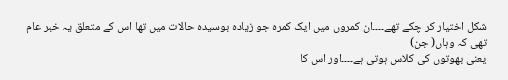شکل اختیار کر چکے تھے۔۔۔۔ان کمروں میں ایک کمرہ جو زیادہ بوسیدہ حالات میں تھا اس کے متعلق یہ خبر عام تھی کہ وہاں( جن)
یعنی بھوتوں کی کلاس ہوتی ہے۔۔۔۔اور اس کا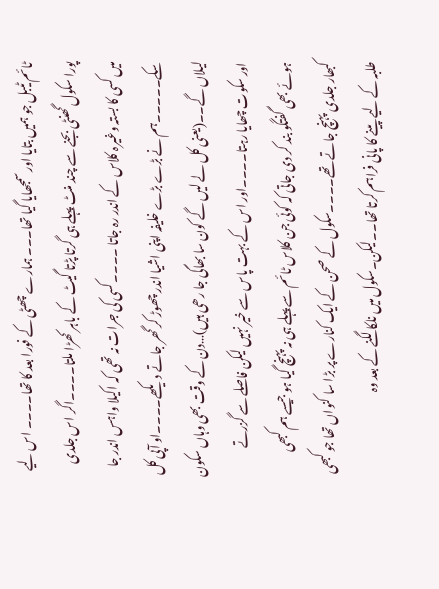ٹائم ٹیبل جو ہمیں بتایا اور سمجھایا گیا تھا۔۔۔ ہمارے چھٹی کے فورا بعد کا تھا۔۔۔۔ اس لیے پورا سکول گھنٹی بجنے سے چند منٹ پہلے ہی گرتا پڑتا گیٹ کے باہر کھڑا ملتا۔۔۔۔اگر اس جلدی میں کسی کا بستہ وغیرہ کلاس کے اندر رہ جاتا ۔۔۔۔کسی کی جرات نہ تھی کہ اکیلا واہس اندر جا سکے۔۔۔۔۔ہم نے بڑے بڑے خلیفہ اپنی اشیا اندر چھوڑ کر گھر جاتے دیکھے۔۔۔۔او آپی کل لیلاں گے۔۔(یعنی کل لے لیں گے کون سا بھاگی جا رھی ہیں)…دن کے وقت بھی وہاں سکون اور سکوت چھایا رہتا۔۔۔۔اور اس کے بہت پاس سے خیر نہیں لیکن فاصلے سے گزرتے ہوئے بھی گفتگو بند کر دی جاتی کہ کوئی جن کلاس ٹائم سے پہلے ہی نہ پہنچ گیا ہو جیسے ہم کبھی کبھار جلدی پہنچ جاتے تھے۔۔۔۔سکول کے صحن کے ایک کنارے پر بڑا سا کنواں تھا جو کبھی طلبہ کے لیے پینے کا پانی فراہم کرتا تھا۔۔لیکن۔سکول میں نلکا لگنے کے بعد وہ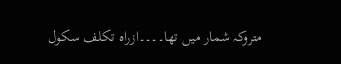متروکہ شمار میں تھا۔۔۔۔ازراہ تکلف سکول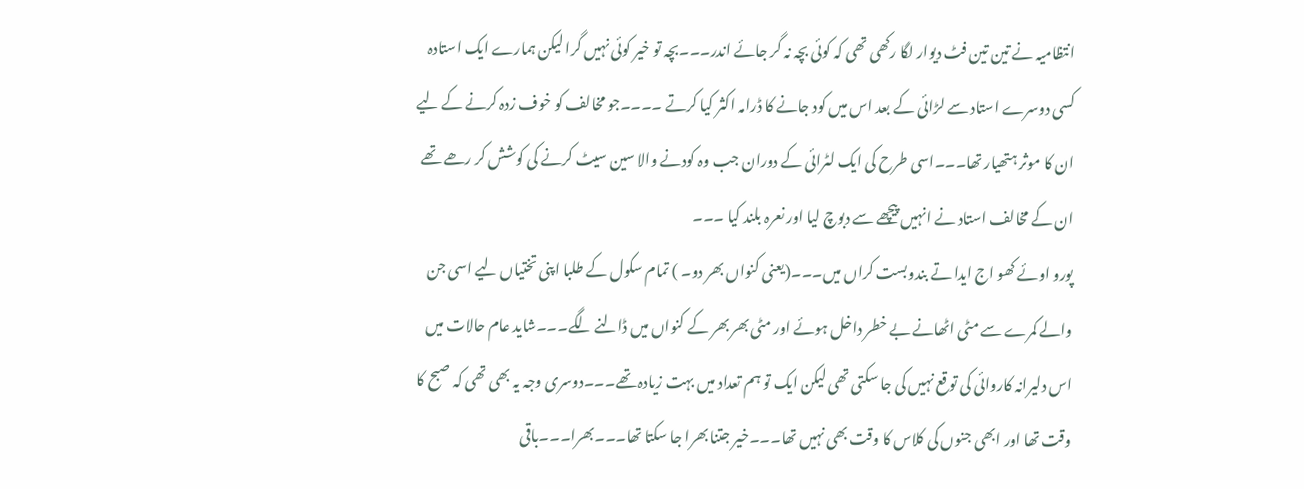انتظامیہ نے تین تین فٹ دیوار لگا رکھی تھی کہ کوئی بچہ نہ گر جائے اندر۔۔۔بچہ تو خیر کوئی نہیں گرا لیکن ہمارے ایک استادہ کسی دوسرے استاد سے لڑائی کے بعد اس میں کود جانے کا ڈرامہ اکثر کیا کرتے ۔۔۔۔جو مخالف کو خوف زدہ کرنے کے لیے ان کا موثر ہتھیار تھا۔۔۔اسی طرح کی ایک لٹرائی کے دوران جب وہ کودنے والا سین سیٹ کرنے کی کوشش کر رھے تھے ان کے مخالف استاد نے انہیں پیچھے سے دبوچ لیا اور نعرہ بلند کیا ۔۔۔
پورو اوئے کھو اج ایدا تے بندوبست کراں میں۔۔۔(یعنی کنواں بھر دو۔ ) تمام سکول کے طلبا اپنی تختیاں لیے اسی جن والے کمرے سے مٹی اٹھانے بے خطر داخل ہوئے اور مٹی بھر بھر کے کنواں میں ڈالنے لگے۔۔۔شاید عام حالات میں اس دلیرانہ کاروائی کی توقع نہیں کی جا سکتی تھی لیکن ایک تو ہم تعداد میں بہت زیادہ تھے۔۔۔دوسری وجہ یہ بھی تھی کہ صبح کا وقت تھا اور ابھی جنوں کی کلاس کا وقت بھی نہیں تھا۔۔۔خیر جتنا بھرا جا سکتا تھا۔۔۔بھرا۔۔۔باقی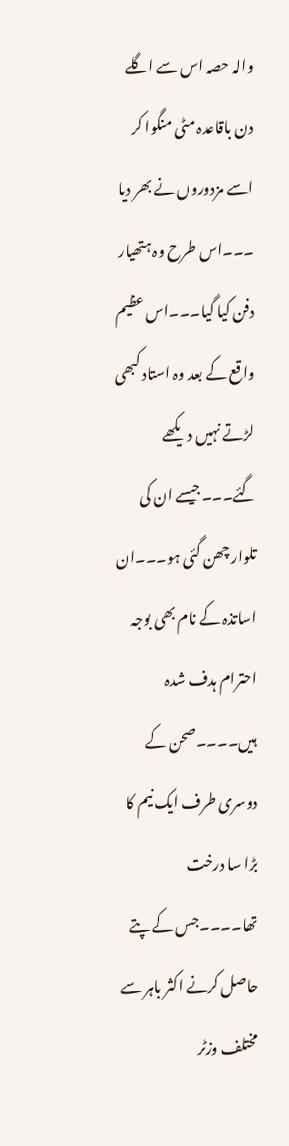والہ حصہ اس سے اگلے دن باقاعدہ مٹی منگوا کر اسے مزدوروں نے بھر دیا ۔۔۔اس طرح وہ ہتھیار دفن کیا گیا۔۔۔اس عظیم واقع کے بعد وہ استاد کبھی لڑتے نہیں دیکھے گئے۔۔۔جیسے ان کی تلوار چھن گئی ہو۔۔۔ان اساتذہ کے نام بھی بوجہ احترام ہدف شدہ ہیں۔۔۔۔صحن کے دوسری طرف ایک نیم کا بڑا سا درخت تھا۔۔۔۔جس کے پتے حاصل کرنے اکثر باہر سے مختلف وزٹر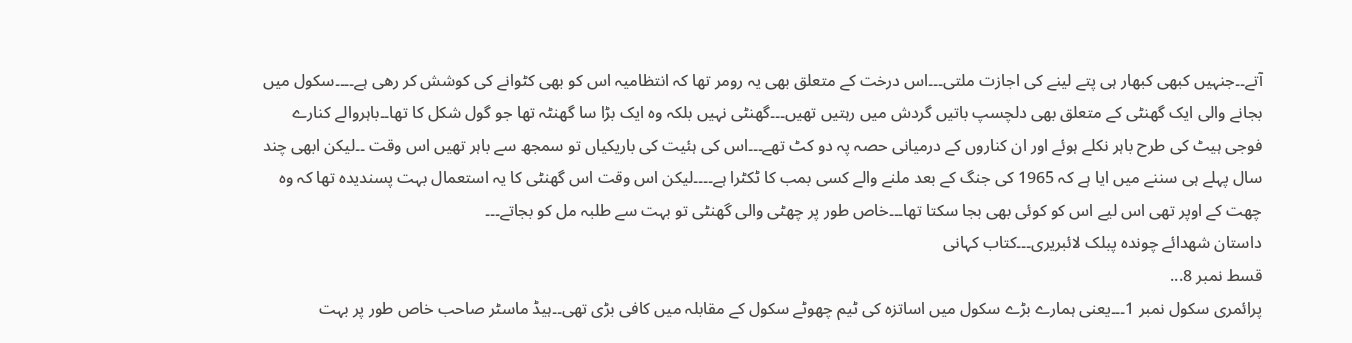آتے۔۔جنہیں کبھی کبھار ہی پتے لینے کی اجازت ملتی۔۔۔اس درخت کے متعلق بھی یہ رومر تھا کہ انتظامیہ اس کو بھی کٹوانے کی کوشش کر رھی ہے۔۔۔۔سکول میں بجانے والی ایک گھنٹی کے متعلق بھی دلچسپ باتیں گردش میں رہتیں تھیں۔۔۔گھنٹی نہیں بلکہ وہ ایک بڑا سا گھنٹہ تھا جو گول شکل کا تھا۔۔باہروالے کنارے فوجی ہیٹ کی طرح باہر نکلے ہوئے اور ان کناروں کے درمیانی حصہ پہ دو کٹ تھے۔۔۔اس کی ہئیت کی باریکیاں تو سمجھ سے باہر تھیں اس وقت ۔۔لیکن ابھی چند سال پہلے ہی سننے میں ایا ہے کہ 1965 کی جنگ کے بعد ملنے والے کسی بمب کا ٹکٹرا ہے۔۔۔۔لیکن اس وقت اس گھنٹی کا یہ استعمال بہت پسندیدہ تھا کہ وہ چھت کے اوپر تھی اس لیے اس کو کوئی بھی بجا سکتا تھا۔۔۔خاص طور پر چھٹی والی گھنٹی تو بہت سے طلبہ مل کو بجاتے۔۔۔
داستان شھدائے چوندہ پبلک لائبریری۔۔۔کتاب کہانی
قسط نمبر 8...
پرائمری سکول نمبر 1۔۔۔یعنی ہمارے بڑے سکول میں اساتزہ کی ٹیم چھوٹے سکول کے مقابلہ میں کافی بڑی تھی۔۔ہیڈ ماسٹر صاحب خاص طور پر بہت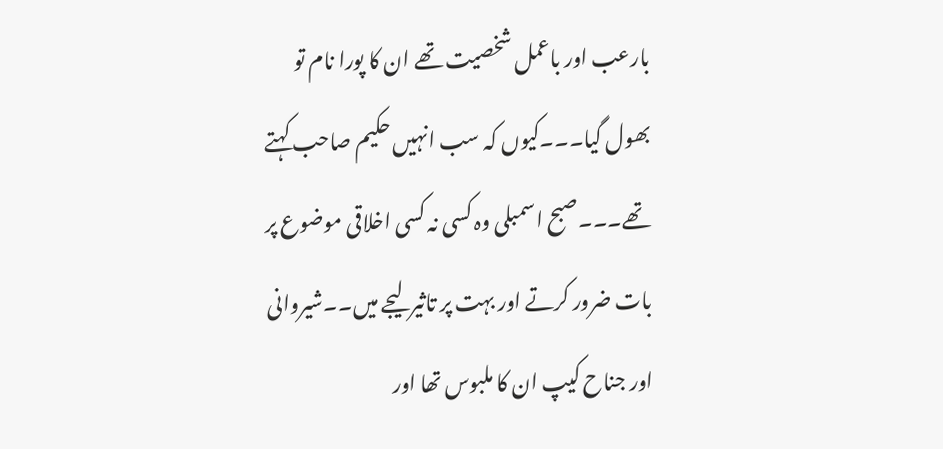بارعب اور باعمل شخصیت تھے ان کا پورا نام تو بھول گیا۔۔۔کیوں کہ سب انہیں حکیم صاحب کہتے تھے۔۔۔صبح اسمبلی وہ کسی نہ کسی اخلاقی موضوع پر بات ضرور کرتے اور بہت پر تاثیر لیجے میں۔۔شیروانی اور جناح کیپ ان کا ملبوس تھا اور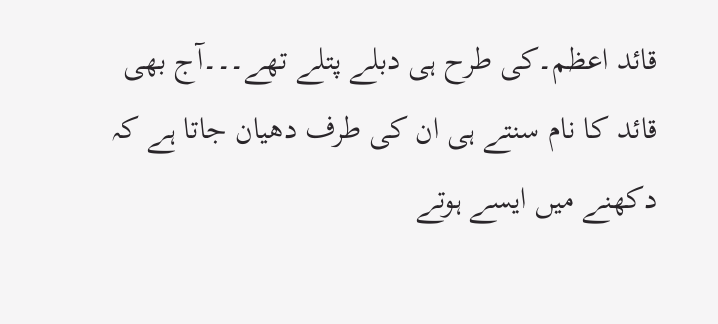قائد اعظم۔کی طرح ہی دبلے پتلے تھے۔۔۔آج بھی قائد کا نام سنتے ہی ان کی طرف دھیان جاتا ہے کہ دکھنے میں ایسے ہوتے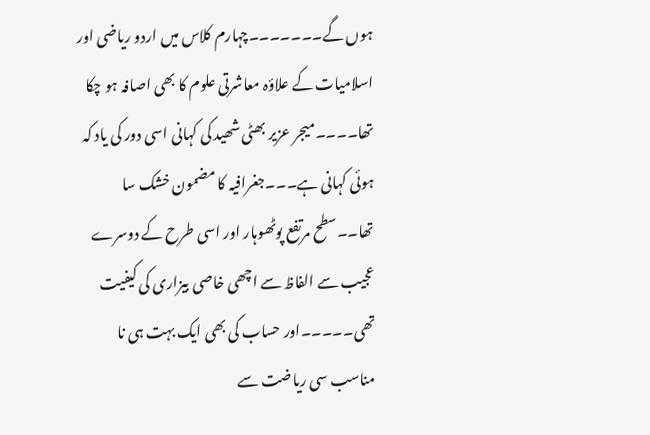ہوں گے۔۔۔۔۔۔۔چہارم کلاس میں اردو ریاضی اور اسلامیات کے علاؤہ معاشرتی علوم کا بھی اصافہ ہو چکا تھا۔۔۔۔میجر عزیر بھٹی شھید کی کہانی اسی دور کی یاد کہ ہوئی کہانی ہے۔۔۔جغرافیہ کا مضمون خشک سا تھا۔۔سطح مرتفع پوٹھوہار اور اسی طرح کے دوسرے عجیب سے الفاظ سے اچھی خاصی بیزاری کی کیفیت تھی۔۔۔۔۔اور حساب کی بھی ایک بہت ہی نا مناسب سی ریاضت سے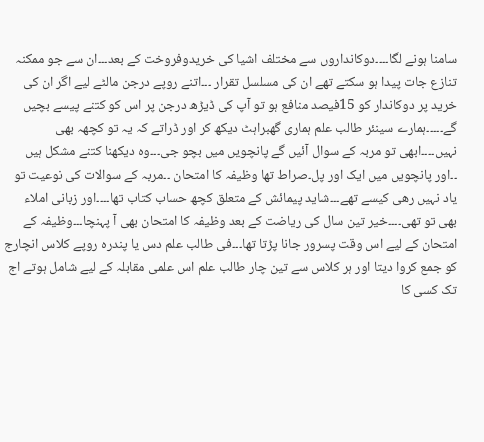سامنا ہونے لگا۔۔۔۔دوکانداروں سے مختلف اشیا کی خریدوفروخت کے بعد۔۔۔ان سے جو ممکنہ تنازع جات پیدا ہو سکتے تھے ان کی مسلسل تقرار ۔۔۔اتنے روپے درجن مالٹے لیے اگر ان کی خرید پر دوکاندار کو 15فیصد منافع ہو تو آپ کی ڈیڑھ درجن پر اس کو کتنے پیسے بچیں گے۔۔۔۔۔ہمارے سینئر طالب علم ہماری گھبراہٹ دیکھ کر اور ڈراتے کہ یہ تو کچھہ بھی نہیں۔۔۔۔ابھی تو مربہ کے سوال آئیں گے پانچویں میں بچو جی۔۔۔وہ دیکھنا کتنے مشکل ہیں
۔۔اور پانچویں میں ایک اور پل۔صراط تھا وظیفہ کا امتحان ۔۔مربہ کے سوالات کی نوعیت تو یاد نہیں رھی کیسے تھے۔۔۔شاید پیمائش کے متعلق کچھ حساب کتاب تھا۔۔۔۔اور زبانی املاء بھی تو تھی۔۔۔۔خیر تین سال کی ریاضت کے بعد وظیفہ کا امتحان بھی آ پہنچا۔۔۔وظیفہ کے امتحان کے لیے اس وقت پسرور جانا پڑتا تھا۔۔۔فی طالب علم دس یا پندرہ روپے کلاس انچارج کو جمع کروا دیتا اور ہر کلاس سے تین چار طالب علم اس علمی مقابلہ کے لیے شامل ہوتے اج تک کسی کا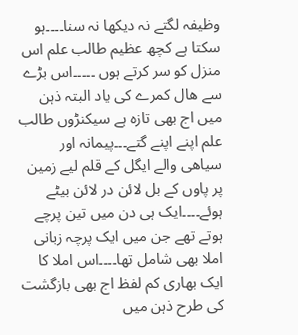وظیفہ لگتے نہ دیکھا نہ سنا۔۔۔۔ہو سکتا ہے کچھ عظیم طالب علم اس منزل کو سر کرتے ہوں ۔۔۔۔۔اس بڑے سے ھال کمرے کی یاد البتہ ذہن میں اج بھی تازہ ہے سیکنڑوں طالب علم اپنے اپنے گتے۔۔۔پیمانہ اور سیاھی والے ایگل کے قلم لیے زمین پر پاوں کے بل لائن در لائن بیٹے ہوئے۔۔۔۔ایک ہی دن میں تین پرچے ہوتے تھے جن میں ایک پرچہ زبانی املا بھی شامل تھا۔۔۔۔اس املا کا ایک بھاری کم لفظ اج بھی بازگشت کی طرح ذہن میں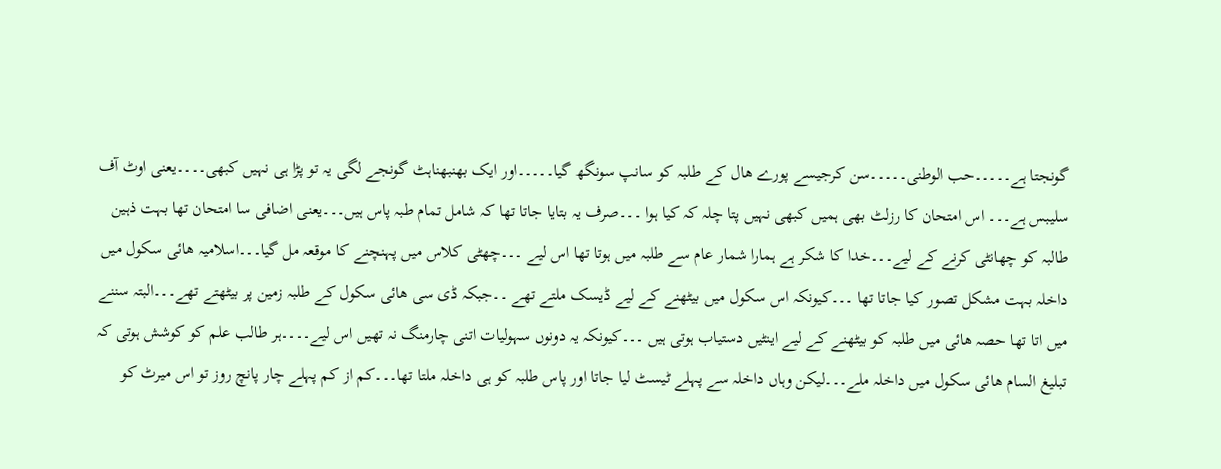گونجتا ہے۔۔۔۔۔حب الوطنی۔۔۔۔۔سن کرجیسے پورے ھال کے طلبہ کو سانپ سونگھ گیا۔۔۔۔۔اور ایک بھنبھناہٹ گونجے لگی یہ تو پڑا ہی نہیں کبھی۔۔۔۔یعنی اوٹ آف سلیبس ہے۔۔۔ اس امتحان کا رزلٹ بھی ہمیں کبھی نہیں پتا چلہ کہ کیا ہوا ۔۔۔صرف یہ بتایا جاتا تھا کہ شامل تمام طبہ پاس ہیں۔۔۔یعنی اضافی سا امتحان تھا بہت ذہین طالبہ کو چھانٹی کرنے کے لیے۔۔۔خدا کا شکر ہے ہمارا شمار عام سے طلبہ میں ہوتا تھا اس لیے ۔۔۔چھٹی کلاس میں پہنچنے کا موقعہ مل گیا۔۔۔اسلامیہ ھائی سکول میں داخلہ بہت مشکل تصور کیا جاتا تھا ۔۔۔کیونکہ اس سکول میں بیٹھنے کے لیے ڈیسک ملتے تھے ۔۔جبکہ ڈی سی ھائی سکول کے طلبہ زمین پر بیٹھتے تھے۔۔۔البتہ سننے میں اتا تھا حصہ ھائی میں طلبہ کو بیٹھنے کے لیے اینٹیں دستیاب ہوتی ہیں ۔۔۔کیونکہ یہ دونوں سہولیات اتنی چارمنگ نہ تھیں اس لیے۔۔۔۔ہر طالب علم کو کوشش ہوتی کہ تبلیغ السام ھائی سکول میں داخلہ ملے۔۔۔لیکن وہاں داخلہ سے پہلے ٹیسٹ لیا جاتا اور پاس طلبہ کو ہی داخلہ ملتا تھا۔۔۔کم از کم پہلے چار پانچ روز تو اس میرٹ کو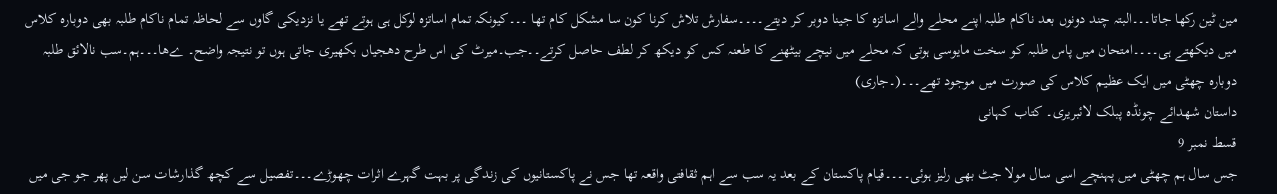مین ٹین رکھا جاتا۔۔۔البتہ چند دونوں بعد ناکام طلبہ اپنے محلے والے اساتزہ کا جینا دوبر کر دیتے۔۔۔۔سفارش تلاش کرنا کون سا مشکل کام تھا ۔۔۔کیونکہ تمام اساتزہ لوکل ہی ہوتے تھے یا نزدیکی گاوں سے لحاظہ تمام ناکام طلبہ بھی دوبارہ کلاس میں دیکھتے ہی۔۔۔۔امتحان میں پاس طلبہ کو سخت مایوسی ہوتی کہ محلے میں نیچے بیٹھنے کا طعنہ کس کو دیکھ کر لطف حاصل کرتے۔۔جب۔میرٹ کی اس طرح دھجیاں بکھیری جاتی ہوں تو نتیجہ واضح۔ ےھا۔۔۔ہم۔سب نالائق طلبہ دوبارہ چھٹی میں ایک عظیم کلاس کی صورت میں موجود تھے۔۔۔(۔جاری)
داستان شھدائے چونڈہ پبلک لائبریری۔ کتاب کہانی
قسط نمبر 9
جس سال ہم چھٹی میں پہنچے اسی سال مولا جٹ بھی رلیز ہوئی۔۔۔۔قیام پاکستان کے بعد یہ سب سے اہم ثقافتی واقعہ تھا جس نے پاکستانیوں کی زندگی پر بہت گہرے اثرات چھوڑے۔۔۔تفصیل سے کچھ گذارشات سن لیں پھر جو جی میں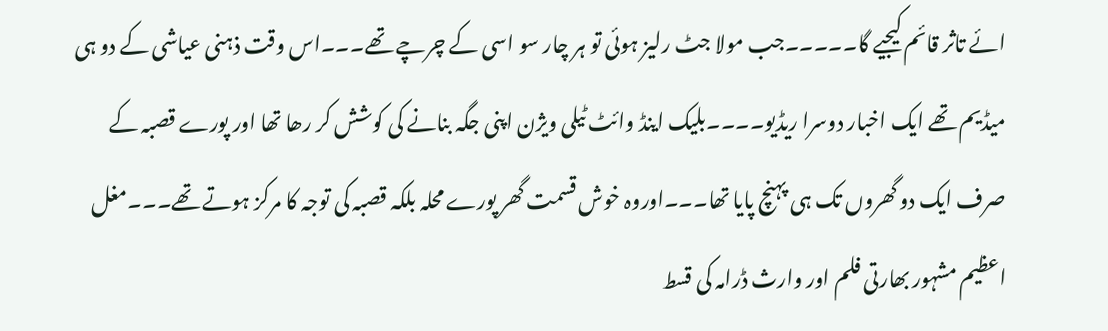ائے تاثر قائم کیجیے گا۔۔۔۔۔جب مولا جٹ رلیز ہوئی تو ہر چار سو اسی کے چرچے تھے۔۔۔اس وقت ذہنی عیاشی کے دو ہی میڈیم تھے ایک اخبار دوسرا ریڈیو۔۔۔۔بلیک اینڈ وائٹ ٹیلی ویژن اپنی جگہ بنانے کی کوشش کر رھا تھا اور پورے قصبہ کے صرف ایک دو گھروں تک ہی پہنچ پایا تھا۔۔۔اوروہ خوش قسمت گھر پورے محلہ بلکہ قصبہ کی توجہ کا مرکز ہوتے تھے۔۔۔مغل اعظیم مشہور بھارتی فلم اور وارث ڈرامہ کی قسط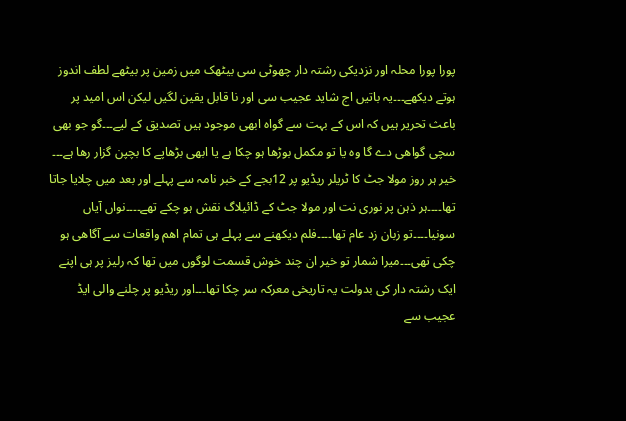پورا پورا محلہ اور نزدیکی رشتہ دار چھوٹی سی بیٹھک میں زمین پر بیٹھے لطف اندوز ہوتے دیکھے۔۔۔یہ باتیں اج شاید عجیب سی اور نا قابل یقین لگیں لیکن اس امید پر باعث تحریر ہیں کہ اس کے بہت سے گواہ ابھی موجود ہیں تصدیق کے لیے۔۔۔گو جو بھی سچی گواھی دے گا وہ یا تو مکمل بوڑھا ہو چکا ہے یا ابھی بڑھاپے کا بچپن گزار رھا ہے۔۔۔
خیر ہر روز مولا جٹ کا ٹریلر ریڈیو پر 12بجے کے خبر نامہ سے پہلے اور بعد میں چلایا جاتا تھا۔۔۔۔ہر ذہن پر نوری نت اور مولا جٹ کے ڈائیلاگ نقش ہو چکے تھے۔۔۔۔نواں آیاں سونیا۔۔۔۔تو زبان زد عام تھا۔۔۔۔فلم دیکھنے سے پہلے ہی تمام اھم واقعات سے آگاھی ہو چکی تھی۔۔۔میرا شمار تو خیر ان چند خوش قسمت لوگوں میں تھا کہ رلیز پر ہی اپنے ایک رشتہ دار کی بدولت یہ تاریخی معرکہ سر چکا تھا۔۔۔اور ریڈیو پر چلنے والی ایڈ عجیب سے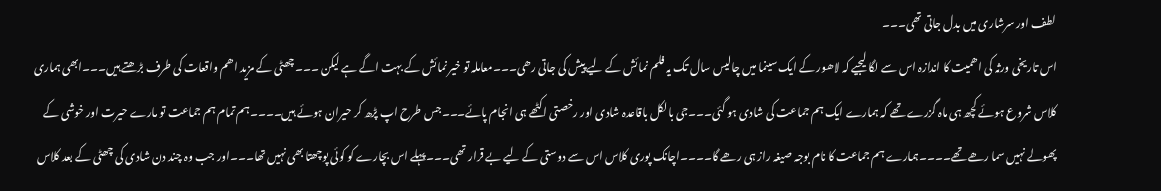لطف اور سرشاری میں بدل جاتی تھی۔۔۔
اس تاریخی ورثہ کی اھمیت کا اندازہ اس سے لگا لیجیے کہ لاھور کے ایک سینما میں چالیس سال تک یہ فلم نمائش کے لیے پیش کی جاتی رھی۔۔۔معاملہ تو خیر نمائش کے بہت اگے ہے لیکن ۔۔۔چھٹی کے مزید اھم واقعات کی طرف بڑھتے ہیں۔۔۔ابھی ہماری کلاس شروع ہوئے کچھ ہی ماہ گزرے تھے کہ ہمارے ایک ہم جماعت کی شادی ہو گئی۔۔۔جی بالکل باقاعدہ شادی اور رخصتی اکٹھے ہی انجام پائے۔۔۔جس طرح اپ پڑھ کر حیران ہوئے ہیں۔۔۔۔ہم تمام ہم جماعت تو مارے حیرت اور خوشی کے پھولے نہیں سما رھے تھے۔۔۔۔ہمارے ہم جماعت کا نام بوجہ صیغہ راز ہی رھے گا۔۔۔۔اچانک پوری کلاس اس سے دوستی کے لیے بے قرار تھی۔۔۔پہلے اس بچارے کو کوئی پوچھتا بھی نہیں تھا۔۔۔اور جب وہ چند دن شادی کی چھٹی کے بعد کلاس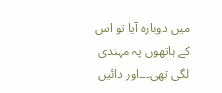میں دوبارہ آیا تو اس کے ہاتھوں پہ مہندی لگی تھی۔۔۔اور دائیں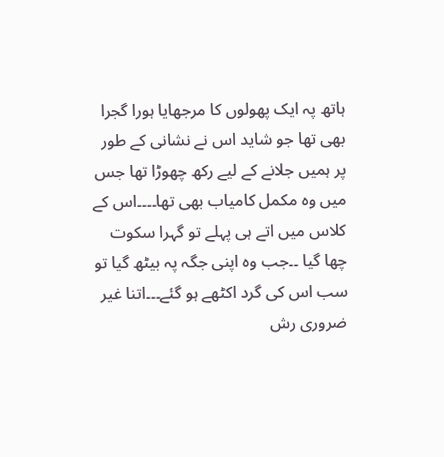ہاتھ پہ ایک پھولوں کا مرجھایا ہورا گجرا بھی تھا جو شاید اس نے نشانی کے طور پر ہمیں جلانے کے لیے رکھ چھوڑا تھا جس میں وہ مکمل کامیاب بھی تھا۔۔۔۔اس کے کلاس میں اتے ہی پہلے تو گہرا سکوت چھا گیا ۔۔جب وہ اپنی جگہ پہ بیٹھ گیا تو سب اس کی گرد اکٹھے ہو گئے۔۔۔اتنا غیر ضروری رش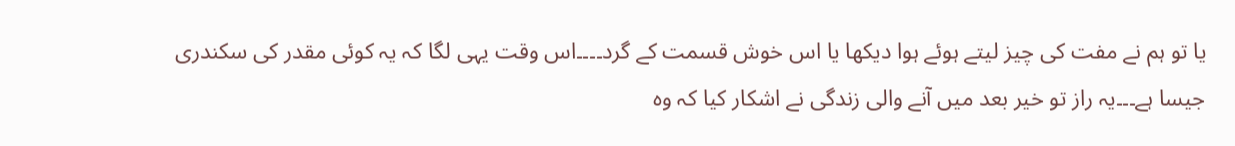یا تو ہم نے مفت کی چیز لیتے ہوئے ہوا دیکھا یا اس خوش قسمت کے گرد۔۔۔۔اس وقت یہی لگا کہ یہ کوئی مقدر کی سکندری جیسا ہے۔۔۔یہ راز تو خیر بعد میں آنے والی زندگی نے اشکار کیا کہ وہ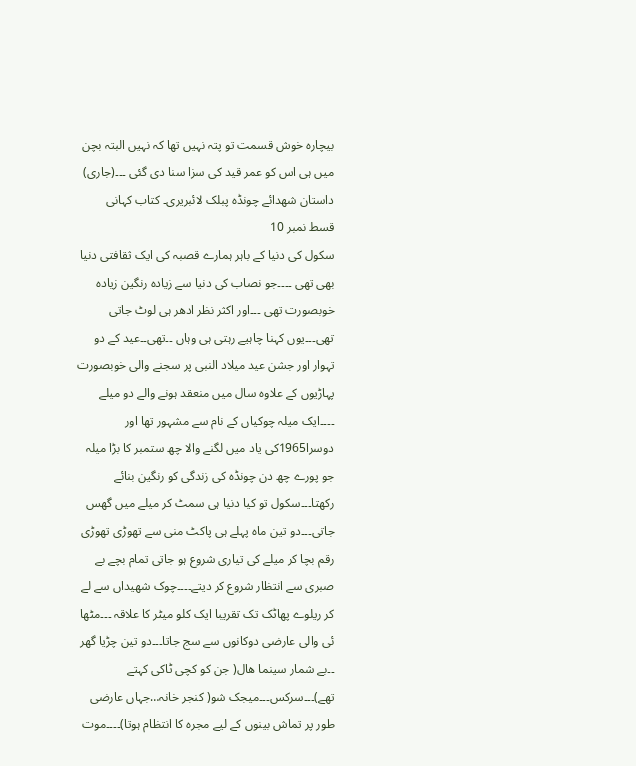بیچارہ خوش قسمت تو پتہ نہیں تھا کہ نہیں البتہ بچن میں ہی اس کو عمر قید کی سزا سنا دی گئی ۔۔۔(جاری)
داستان شھدائے چونڈہ پبلک لائبریری۔ کتاب کہانی
قسط نمبر 10
سکول کی دنیا کے باہر ہمارے قصبہ کی ایک ثقافتی دنیا بھی تھی ۔۔۔۔جو نصاب کی دنیا سے زیادہ رنگین زیادہ خوبصورت تھی ۔۔۔اور اکثر نظر ادھر ہی لوٹ جاتی تھی۔۔۔یوں کہنا چاہیے رہتی ہی وہاں ۔۔تھی۔۔عید کے دو تہوار اور جشن عید میلاد النبی پر سجنے والی خوبصورت پہاڑیوں کے علاوہ سال میں منعقد ہونے والے دو میلے ۔۔۔۔ایک میلہ چوکیاں کے نام سے مشہور تھا اور دوسرا1965کی یاد میں لگنے والا چھ ستمبر کا بڑا میلہ جو پورے چھ دن چونڈہ کی زندگی کو رنگین بنائے رکھتا۔۔۔سکول تو کیا دنیا ہی سمٹ کر میلے میں گھس جاتی۔۔۔دو تین ماہ پہلے ہی پاکٹ منی سے تھوڑی تھوڑی رقم بچا کر میلے کی تیاری شروع ہو جاتی تمام بچے بے صبری سے انتظار شروع کر دیتے۔۔۔۔چوک شھیداں سے لے کر ریلوے پھاٹک تک تقریبا ایک کلو میٹر کا علاقہ ۔۔۔مٹھا ئی والی عارضی دوکانوں سے سج جاتا۔۔۔دو تین چڑیا گھر ۔۔بے شمار سینما ھال( جن کو کچی ٹاکی کہتے تھے)۔۔۔سرکس۔۔۔میجک شو( کنجر خانہ…جہاں عارضی طور پر تماش بینوں کے لیے مجرہ کا انتظام ہوتا)۔۔۔۔موت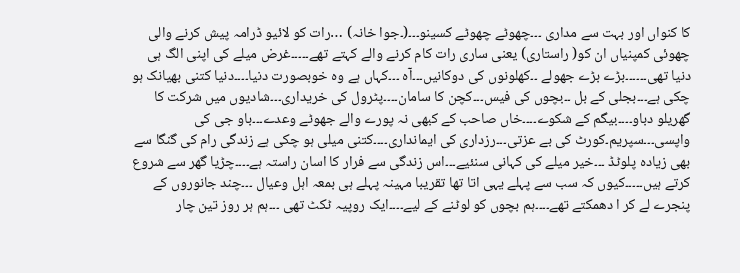کا کنواں اور بہت سے مداری ۔۔۔چھوٹے چھوٹے کسینو۔۔۔(۔جوا خانہ) …رات کو لائیو ڈرامہ پیش کرنے والی چھوئی کمپنیاں ان کو( راستاری) یعنی ساری رات کام کرنے والے کہتے تھے۔۔۔۔۔غرض میلے کی اپنی الگ ہی دنیا تھی۔۔۔۔۔۔بڑے بڑے جھولے ۔۔کھلونوں کی دوکانیں۔۔۔آہ ۔۔۔کہاں ہے وہ خوبصورت دنیا۔۔۔۔دنیا کتنی بھیانک ہو چکی ہے۔۔۔بجلی کے بل ۔۔بچوں کی فیس۔۔۔کچن کا سامان۔۔۔۔پٹرول کی خریداری۔۔۔شادیوں میں شرکت کا گھریلو دباو۔۔۔۔بیگم کے شکوے۔۔۔۔خاں صاحب کے کبھی نہ پورے والے جھوٹے وعدے۔۔۔باو جی کی واپسی۔۔۔سپریم۔کورٹ کی بے عزتی۔۔۔رزداری کی ایمانداری۔۔۔۔کتنی میلی ہو چکی ہے زندگی رام کی گنگا سے بھی زیادہ پلوٹڈ ۔۔۔خیر میلے کی کہانی سنئیے۔۔۔اس زندگی سے فرار کا اسان راستہ ہے۔۔۔۔چڑیا گھر سے شروع کرتے ہیں۔۔۔۔۔کیوں کہ سب سے پہلے یہی اتا تھا تقریبا مہینہ پہلے ہی بمعہ اہل وعیال ۔۔۔چند جانوروں کے پنجرے لے کر ا دھمکتے تھے۔۔۔۔ہم بچوں کو لوٹنے کے لیے۔۔۔۔ایک روپیہ ٹکٹ تھی ۔۔۔ہم ہر روز تین چار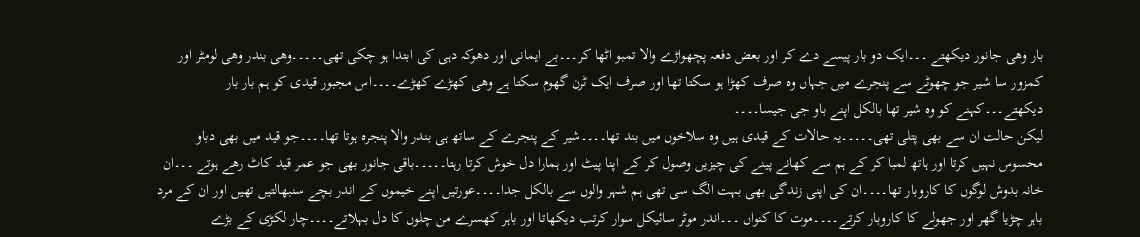بار وھی جانور دیکھتے ۔۔۔ایک دو بار پیسے دے کر اور بعض دفعہ پچھواڑے والا تمبو اٹھا کر۔۔۔بے ایمانی اور دھوکہ دہی کی ابتدا ہو چکی تھی۔۔۔۔۔وھی بندر وھی لومٹر اور کمزور سا شیر جو چھوٹے سے پنجرے میں جہاں وہ صرف کھڑا ہو سکتا تھا اور صرف ایک ٹرن گھوم سکتا ہے وھی کھڑے کھڑے۔۔۔۔اس مجبور قیدی کو ہم بار بار دیکھتے۔۔۔کہنے کو وہ شیر تھا بالکل اپنے باو جی جیسا۔۔۔۔
لیکن حالت ان سے بھی پتلی تھی۔۔۔۔۔یہ حالات کے قیدی ہیں وہ سلاخوں میں بند تھا۔۔۔۔شیر کے پنجرے کے ساتھ ہی بندر والا پنجرہ ہوتا تھا۔۔۔۔جو قید میں بھی دباو محسوس نہیں کرتا اور ہاتھ لمبا کر کے ہم سے کھانے پینے کی چیزیں وصول کر کے اپنا پیٹ اور ہمارا دل خوش کرتا رہتا۔۔۔۔۔باقی جانور بھی جو عمر قید کاٹ رھے ہوتے ۔۔۔ان خانہ بدوش لوگوں کا کاروبار تھا۔۔۔۔ان کی اپنی زندگی بھی بہت الگ سی تھی ہم شہر والوں سے بالکل جدا۔۔۔۔عورتیں اپنے خیموں کے اندر بچے سنبھالتیں تھیں اور ان کے مرد باہر چڑیا گھر اور جھولے کا کاروبار کرتے۔۔۔۔موت کا کنواں ۔۔۔اندر موٹر سائیکل سوار کرتب دیکھاتا اور باہر کھسرے من چلوں کا دل بہلاتے۔۔۔۔چار لکڑی کے بڑے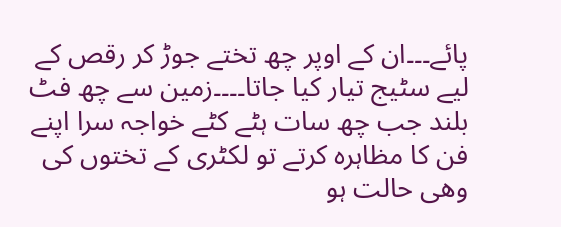پائے۔۔۔ان کے اوپر چھ تختے جوڑ کر رقص کے لیے سٹیج تیار کیا جاتا۔۔۔۔زمین سے چھ فٹ بلند جب چھ سات ہٹے کٹے خواجہ سرا اپنے فن کا مظاہرہ کرتے تو لکٹری کے تختوں کی وھی حالت ہو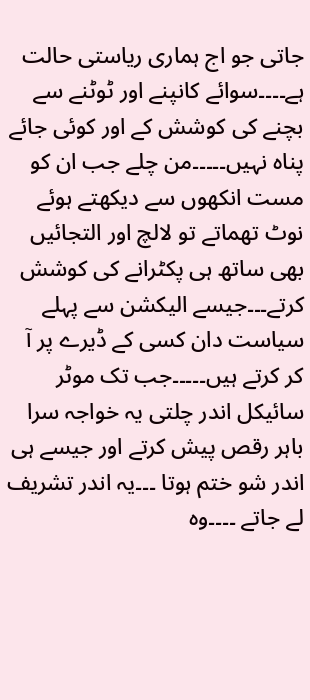جاتی جو اج ہماری ریاستی حالت ہے۔۔۔۔سوائے کانپنے اور ٹوٹنے سے بچنے کی کوشش کے اور کوئی جائے پناہ نہیں۔۔۔۔۔من چلے جب ان کو مست انکھوں سے دیکھتے ہوئے نوٹ تھماتے تو لالچ اور التجائیں بھی ساتھ ہی پکٹرانے کی کوشش کرتے۔۔۔جیسے الیکشن سے پہلے سیاست دان کسی کے ڈیرے پر آ کر کرتے ہیں۔۔۔۔۔جب تک موٹر سائیکل اندر چلتی یہ خواجہ سرا باہر رقص پیش کرتے اور جیسے ہی اندر شو ختم ہوتا ۔۔۔یہ اندر تشریف لے جاتے ۔۔۔۔وہ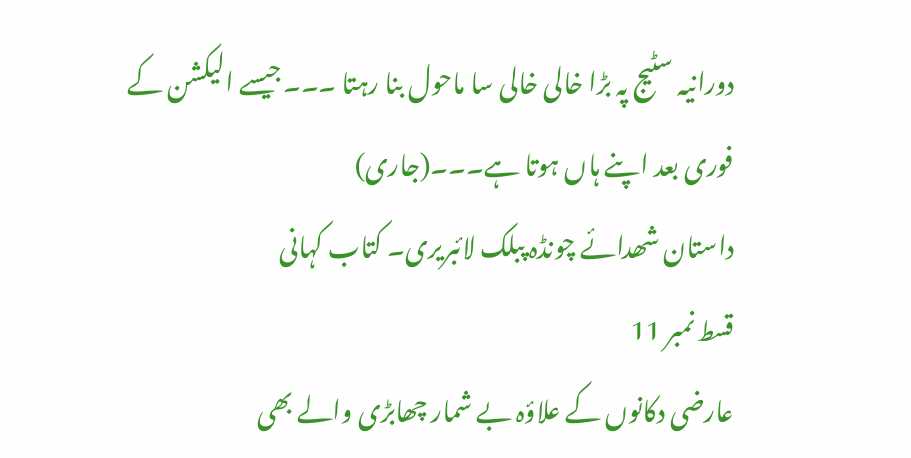دورانیہ سٹیج پہ بڑا خالی خالی سا ماحول بنا رہتا ۔۔۔جیسے الیکشن کے فوری بعد اپنے ہاں ہوتا ہے۔۔۔(جاری)
داستان شھدائے چونڈہ پبلک لائبریری۔ کتاب کہانی
قسط نمبر 11
عارضی دکانوں کے علاؤہ بے شمار چھابڑی والے بھی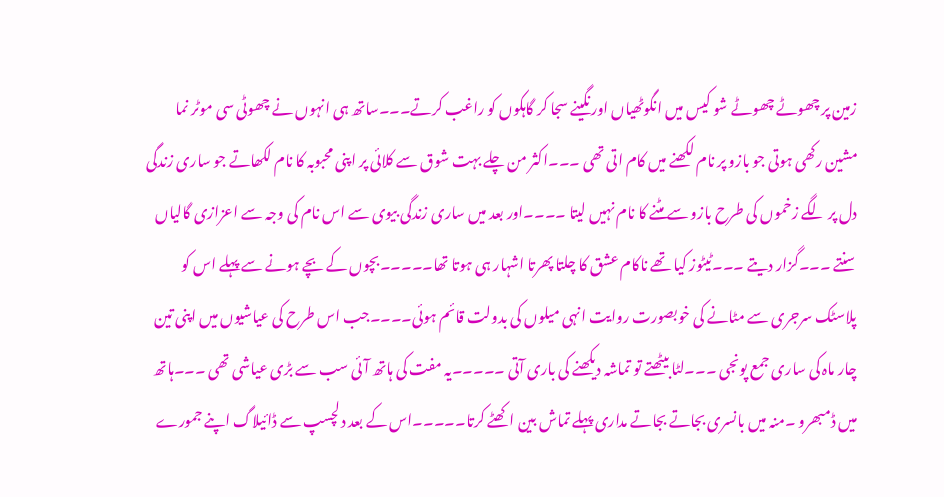زمین پر چھوٹے چھوٹے شو کیس میں انگوٹھیاں اور نگینے سجا کر گاہکوں کو راغب کرتے۔۔۔ساتھ ہی انہوں نے چھوٹی سی موٹر نما مشین رکھی ہوتی جو بازو پر نام لکھنے میں کام اتی تھی ۔۔۔اکثر من چلے بہت شوق سے کلائی پر اپنی محبوبہ کا نام لکھاتے جو ساری زندگی دل پر لگے زخموں کی طرح بازو سے مٹنے کا نام نہیں لیتا ۔۔۔۔اور بعد میں ساری زندگی بیوی سے اس نام کی وجہ سے اعزازی گالیاں سنتے ۔۔۔گزار دیتے ۔۔۔ٹیٹوز کیا تھے ناکام عشق کا چلتا پھرتا اشہار ہی ہوتا تھا۔۔۔۔۔بچوں کے بچے ہونے سے پہلے اس کو پلاسٹک سرجری سے مٹانے کی خوبصورت روایت انہی میلوں کی بدولت قائم ہوئی۔۔۔۔جب اس طرح کی عیاشیوں میں اپنی تین چار ماہ کی ساری جمع پونجی ۔۔۔لٹا بیٹھتے تو تماشہ دیکھنے کی باری آتی ۔۔۔۔۔یہ مفت کی ہاتھ آئی سب سے بڑی عیاشی تھی ۔۔۔ہاتھ میں ڈمبھرو ۔منہ میں بانسری بجاتے بجاتے مداری پہلے تماش بین اکھٹے کرتا۔۔۔۔۔اس کے بعد دلچسپ سے ڈائیلاگ اپنے جمورے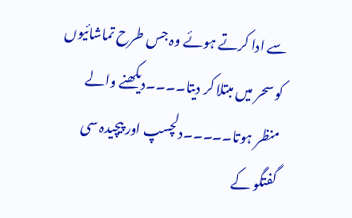سے ادا کرتے ہوئے وہ جس طرح تماشائیوں کو سحر میں مبتلا کر دیتا۔۔۔۔دیکھنے والے منظر ہوتا۔۔۔۔۔دلچسپ اور پیچیدہ سی گفتگو کے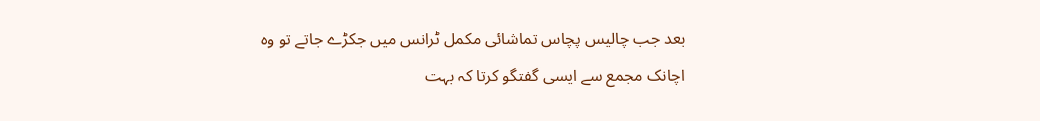بعد جب چالیس پچاس تماشائی مکمل ٹرانس میں جکڑے جاتے تو وہ اچانک مجمع سے ایسی گفتگو کرتا کہ بہت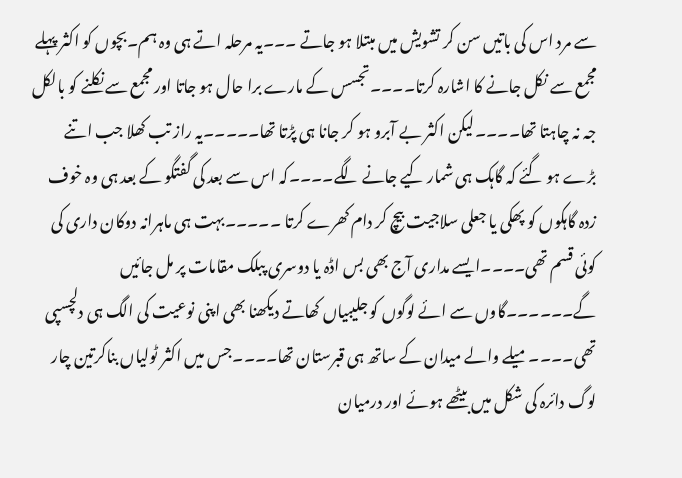سے مرد اس کی باتیں سن کر تشویش میں مبتلا ہو جاتے ۔۔۔یہ مرحلہ اتے ہی وہ ہم۔بچوں کو اکثر پہلے مجمع سے نکل جانے کا اشارہ کرتا۔۔۔۔تجسس کے مارے برا حال ہو جاتا اور مجمع سے نکلنے کو بالکل جہ نہ چاہتا تھا۔۔۔۔لیکن اکثر بے آبرو ہو کر جانا ہی پڑتا تھا۔۔۔۔۔یہ راز تب کھلا جب اتنے بڑے ہو گئے کہ گاہک ہی شمار کیے جانے لگے۔۔۔۔کہ اس سے بعد کی گفتگو کے بعد ہی وہ خوف زدہ گاہکوں کو پھکی یا جعلی سلاجیت بیچ کر دام کھرے کرتا ۔۔۔۔۔بہت ہی ماہرانہ دوکان داری کی کوئی قسم تھی۔۔۔۔ایسے مداری آج بھی بس اڈہ یا دوسری پبلک مقامات پر مل جائیں گے۔۔۔۔۔۔گاوں سے ائے لوگوں کو جلیبیاں کھاتے دیکھنا بھی اپنی نوعیت کی الگ ہی دلچسپی تھی۔۔۔۔میلے والے میدان کے ساتھ ہی قبرستان تھا۔۔۔۔جس میں اکثر ٹولیاں بناکرتین چار لوگ دائرہ کی شکل میں بیٹھے ہوئے اور درمیان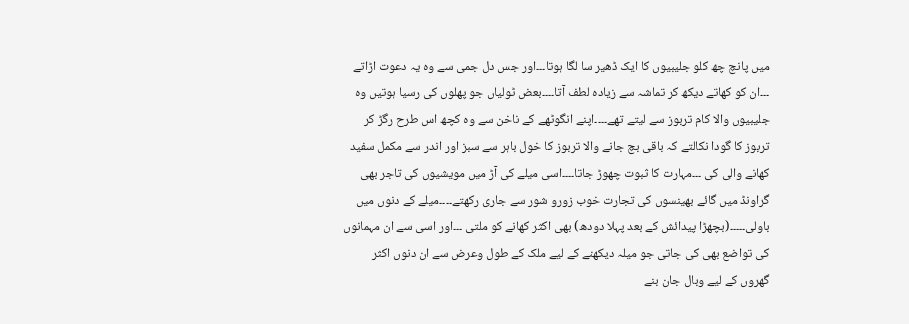میں پانچ چھ کلو جلیبیوں کا ایک ڈھیر سا لگا ہوتا۔۔۔اور جس دل جمی سے وہ یہ دعوت اڑاتے ۔۔۔ان کو کھاتے دیکھ کر تماشہ سے زیادہ لطف آتا۔۔۔۔بعض ٹولیاں جو پھلوں کی رسیا ہوتیں وہ جلیبیوں والا کام تربوز سے لیتے تھے۔۔۔۔اپنے انگوٹھے کے ناخن سے وہ کچھ اس طرح رگڑ کر تربوز کا گودا نکالتے کہ باقی بچ جانے والا تربوز کا خول باہر سے سبز اور اندر سے مکمل سفید کھانے والی کی ۔۔۔مہارت کا ثبوت چھوڑ جاتا۔۔۔۔اسی میلے کی آڑ میں مویشیوں کی تاجر بھی گراونڈ میں گائے بھینسوں کی تجارت خوب زورو شور سے جاری رکھتے۔۔۔۔میلے کے دنوں میں باولی۔۔۔۔۔(بچھڑا پیدائش کے بعد پہلا دودھ) بھی اکثر کھانے کو ملتی ۔۔۔اور اسی سے ان مہمانوں کی تواضع بھی کی جاتی جو میلہ دیکھنے کے لیے ملک کے طول وعرض سے ان دنوں اکثر گھروں کے لیے وبال جان بنے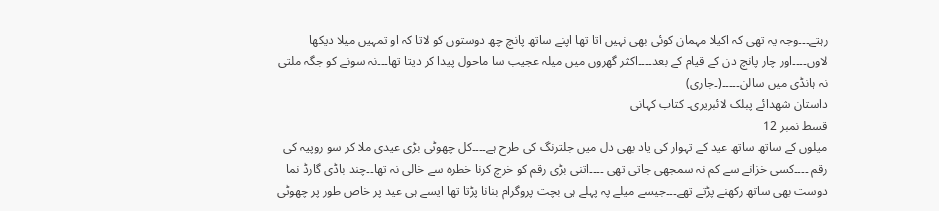رہتے۔۔۔وجہ یہ تھی کہ اکیلا مہمان کوئی بھی نہیں اتا تھا اپنے ساتھ پانچ چھ دوستوں کو لاتا کہ او تمہیں میلا دیکھا لاوں۔۔۔۔اور چار پانچ دن کے قیام کے بعد۔۔۔۔اکثر گھروں میں میلہ عجیب سا ماحول پیدا کر دیتا تھا۔۔۔نہ سونے کو جگہ ملتی نہ ہانڈی میں سالن۔۔۔۔۔(۔جاری)
داستان شھدائے پبلک لائبریری۔ کتاب کہانی
قسط نمبر 12
میلوں کے ساتھ ساتھ عید کے تہوار کی یاد بھی دل میں جلترنگ کی طرح ہے۔۔۔۔کل چھوٹی بڑی عیدی ملا کر سو روپیہ کی رقم ۔۔۔۔کسی خزانے سے کم نہ سمجھی جاتی تھی ۔۔۔۔اتنی بڑی رقم کو خرچ کرنا خطرہ سے خالی نہ تھا۔۔چند باڈی گارڈ نما دوست بھی ساتھ رکھنے پڑتے تھے۔۔۔جیسے میلے پہ پہلے ہی بچت پروگرام بنانا پڑتا تھا ایسے ہی عید پر خاص طور پر چھوٹی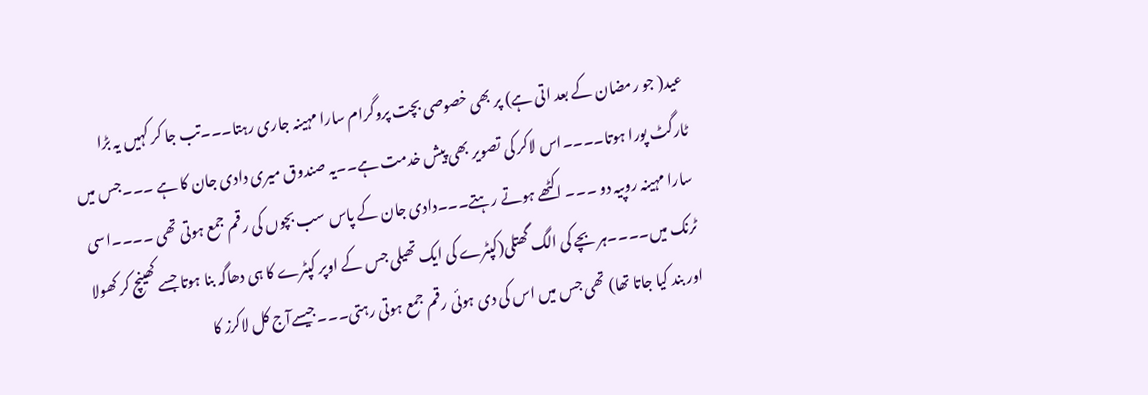عید( جو رمضان کے بعد اتی ہے) پر بھی خصوصی بچت پروگرام سارا مہینہ جاری رہتا۔۔۔تب جا کر کہیں یہ بڑا ٹارگٹ پورا ہوتا۔۔۔۔اس لاکر کی تصویر بھی پیش خدمت ہے۔۔یہ صندوق میری دادی جان کا ہے ۔۔۔جس میں سارا مہینہ روپیہ دو ۔۔۔ اکٹھے ہوتے رہتے۔۔۔دادی جان کے پاس سب بچوں کی رقم جمع ہوتی تھی ۔۔۔۔اسی ٹرنک میں۔۔۔۔ہر بچے کی الگ گھتلی(کپٹرے کی ایک تھیلی جس کے اوپر کپٹرے کا ہی دھاگہ بنا ہوتا جسے کھینچ کر کھولا اور بند کیا جاتا تھا) تھی جس میں اس کی دی ہوئی رقم جمع ہوتی رہتی۔۔۔جیسےآج کل لاکرز کا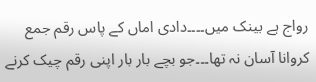رواج ہے بینک میں۔۔۔۔دادی اماں کے پاس رقم جمع کروانا آسان نہ تھا۔۔۔جو بچے بار بار اپنی رقم چیک کرنے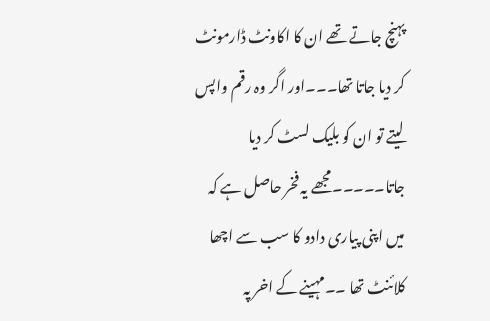پہنچ جاتے تھے ان کا اکاونٹ ڈارمونٹ کر دیا جاتا تھا۔۔۔اور اگر وہ رقم واپس لیتے تو ان کو بلیک لسٹ کر دیا جاتا۔۔۔۔۔مجھے یہ فخر حاصل ہے کہ میں اپنی پیاری دادو کا سب سے اچھا کلائنٹ تھا ۔۔مہینے کے اخر پہ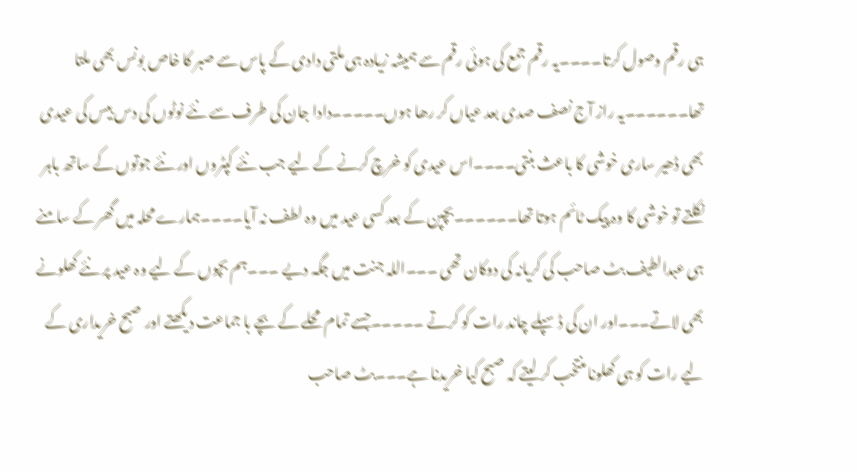ہی رقم وصول کرتا۔۔۔۔یہ رقم جمع کی ہوئی رقم سے ہمیشہ زیادہ ہی ملتی دادی کے پاس سے صبر کا خاص بونس بھی ملتا تھا۔۔۔۔۔۔یہ راز آج نصف صدی بعد عیاں کر رھا ہوں۔۔۔۔۔دادا جان کی طرف سے نئے نوٹوں کی دس بیس کی عیدی بھی ڈھیر ساری خوشی کا باعث بنتی۔۔۔۔اس عیدی کو خرچ کرنے کے لیے جب نئے کپٹروں اور نئے جوتوں کے ساتھ باہر نکلتے تو خوشی کا وہ پیک ٹائم ہوتا تھا۔۔۔۔۔۔بچپن کے بعد کسی عید میں وہ لطف نہ آیا۔۔۔۔ہمارے محلہ میں گھر کے سامنے ہی عبدالطیف بٹ صاحب کی کریانہ کی دوکان تھی ۔۔۔اللہ جنت میں جگہ دیے ۔۔۔ہم بچوں کے لیے وہ عید پر نئے کھلونے بھی لاتے۔۔۔اور ان کی ڈسپلے چاند رات کو کرتے ۔۔۔۔۔جسے تمام محلے کے بچے با جماعت دیکھتے اور صبح خریداری کے لیے رات کو ہی کھلونا منتخب کر لیتے کہ صبح کیا خریدنا ہے۔۔۔بٹ صاحب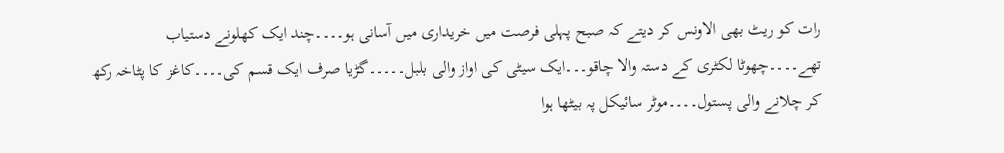رات کو ریٹ بھی الاونس کر دیتے کہ صبح پہلی فرصت میں خریداری میں آسانی ہو۔۔۔۔چند ایک کھلونے دستیاب تھے۔۔۔۔چھوٹا لکٹری کے دستہ والا چاقو۔۔۔ایک سیٹی کی اواز والی بلبل۔۔۔۔۔گڑیا صرف ایک قسم کی۔۔۔۔کاغز کا پٹاخہ رکھ کر چلانے والی پستول۔۔۔۔موٹر سائیکل پہ بیٹھا ہوا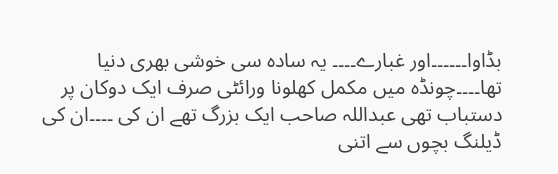بڈاوا۔۔۔۔۔۔اور غبارے۔۔۔۔ یہ سادہ سی خوشی بھری دنیا تھا۔۔۔۔چونڈہ میں مکمل کھلونا ورائٹی صرف ایک دوکان پر دستباب تھی عبداللہ صاحب ایک بزرگ تھے ان کی ۔۔۔۔ان کی ڈیلنگ بچوں سے اتنی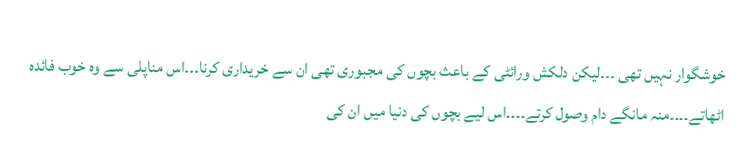خوشگوار نہیں تھی ۔۔۔لیکن دلکش ورائٹی کے باعث بچوں کی مجبوری تھی ان سے خریداری کرنا۔۔۔اس مناپلی سے وہ خوب فائدہ اٹھاتے۔۔۔۔منہ مانگے دام وصول کرتے۔۔۔۔اس لیے بچوں کی دنیا میں ان کی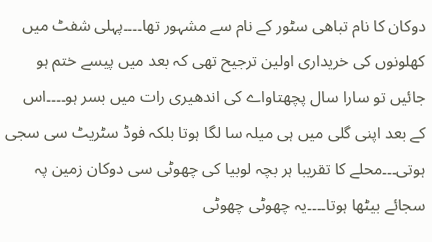دوکان کا نام تباھی سٹور کے نام سے مشہور تھا۔۔۔۔پہلی شفٹ میں کھلونوں کی خریداری اولین ترجیح تھی کہ بعد میں پیسے ختم ہو جائیں تو سارا سال پچھتاواے کی اندھیری رات میں بسر ہو۔۔۔۔اس کے بعد اپنی گلی میں ہی میلہ سا لگا ہوتا بلکہ فوڈ سٹریٹ سی سجی ہوتی۔۔۔محلے کا تقریبا ہر بچہ لوبیا کی چھوٹی سی دوکان زمین پہ سجائے بیٹھا ہوتا۔۔۔۔یہ چھوٹی چھوٹی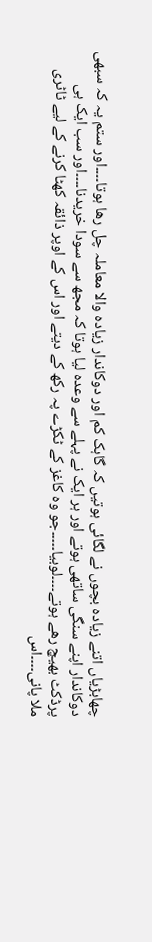چھابڑیاں اتنے زیادہ بچوں نے لگائی ہوتیں کہ گاہک کم اور دوکاندار زیادہ والا معاملہ چل رھا ہوتا۔۔۔۔اور ستم یہ کہ سبھی دوکاندار اپنے سنگی ساتھی ہوتے اور ہر ایک نے پہلے سے وعدہ لیا ہوتا کہ مجھ سے سودا خریدنا۔۔۔۔اور سب ایک ہی پرڈکٹ بھیچ رھے ہوتے۔۔۔۔لوبیا۔۔۔۔۔جو وہ کاغز کے ٹکڑے پہ رکھ کے دیتے اور اس کے اوپر ذائقہ کھٹا کرنے کے لیے ٹاٹری ملا پانی۔۔۔۔اس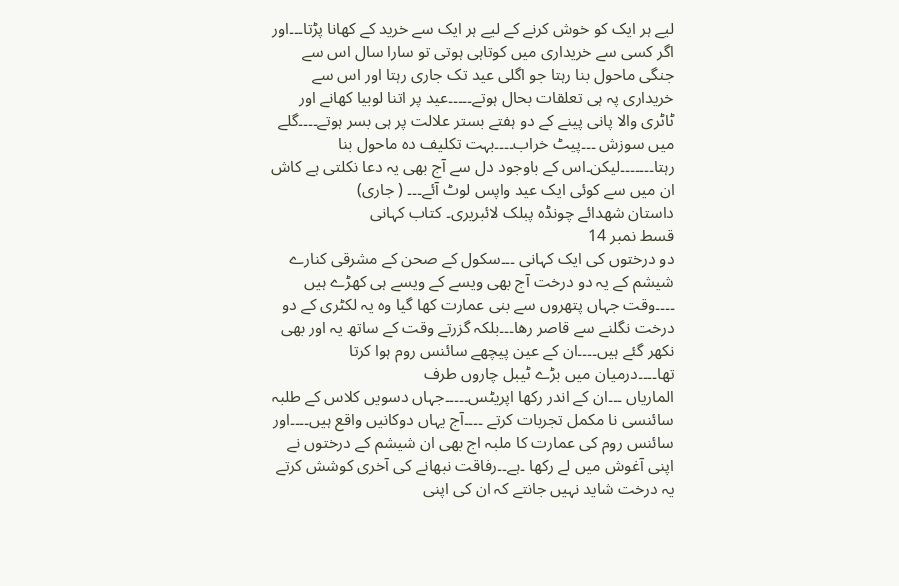لیے ہر ایک کو خوش کرنے کے لیے ہر ایک سے خرید کے کھانا پڑتا۔۔۔اور اگر کسی سے خریداری میں کوتاہی ہوتی تو سارا سال اس سے جنگی ماحول بنا رہتا جو اگلی عید تک جاری رہتا اور اس سے خریداری پہ ہی تعلقات بحال ہوتے۔۔۔۔۔عید پر اتنا لوبیا کھانے اور ٹاٹری والا پانی پینے کے دو ہفتے بستر علالت پر ہی بسر ہوتے۔۔۔۔گلے میں سوزش ۔۔۔پیٹ خراب۔۔۔۔بہت تکلیف دہ ماحول بنا رہتا۔۔۔۔۔۔۔لیکن۔اس کے باوجود دل سے آج بھی یہ دعا نکلتی ہے کاش ان میں سے کوئی ایک عید واپس لوٹ آئے۔۔۔ ( جاری)
داستان شھدائے چونڈہ پبلک لائبریری۔ کتاب کہانی
قسط نمبر 14
دو درختوں کی ایک کہانی ۔۔۔سکول کے صحن کے مشرقی کنارے شیشم کے یہ دو درخت آج بھی ویسے کے ویسے ہی کھڑے ہیں ۔۔۔۔وقت جہاں پتھروں سے بنی عمارت کھا گیا وہ یہ لکٹری کے دو درخت نگلنے سے قاصر رھا۔۔۔بلکہ گزرتے وقت کے ساتھ یہ اور بھی نکھر گئے ہیں۔۔۔۔ان کے عین پیچھے سائنس روم ہوا کرتا تھا۔۔۔۔درمیان میں بڑے ٹیبل چاروں طرف
الماریاں ۔۔۔ان کے اندر رکھا اپریٹس۔۔۔۔۔جہاں دسویں کلاس کے طلبہ سائنسی نا مکمل تجربات کرتے ۔۔۔۔آج یہاں دوکانیں واقع ہیں۔۔۔۔اور سائنس روم کی عمارت کا ملبہ اج بھی ان شیشم کے درختوں نے اپنی آغوش میں لے رکھا ۔ہے۔۔رفاقت نبھانے کی آخری کوشش کرتے یہ درخت شاید نہیں جانتے کہ ان کی اپنی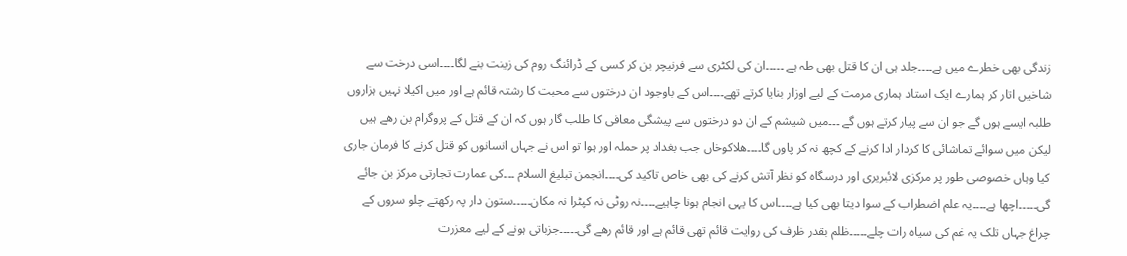زندگی بھی خطرے میں ہے۔۔۔۔جلد ہی ان کا قتل بھی طہ ہے ۔۔۔۔۔ان کی لکٹری سے فرنیچر بن کر کسی کے ڈرائنگ روم کی زینت بنے لگا۔۔۔۔اسی درخت سے شاخیں اتار کر ہمارے ایک استاد ہماری مرمت کے لیے اوزار بنایا کرتے تھے۔۔۔۔اس کے باوجود ان درختوں سے محبت کا رشتہ قائم ہے اور میں اکیلا نہیں ہزاروں طلبہ ایسے ہوں گے جو ان سے پیار کرتے ہوں گے ۔۔۔میں شیشم کے ان دو درختوں سے پیشگی معافی کا طلب گار ہوں کہ ان کے قتل کے پروگرام بن رھے ہیں لیکن میں سوائے تماشائی کا کردار ادا کرنے کے کچھ نہ کر پاوں گا۔۔۔۔ھلاکوخاں جب بغداد پر حملہ اور ہوا تو اس نے جہاں انسانوں کو قتل کرنے کا فرمان جاری کیا وہاں خصوصی طور پر مرکزی لائبریری اور درسگاہ کو نظر آتش کرنے کی بھی خاص تاکید کی۔۔۔۔انجمن تبلیغ السلام ۔۔۔کی عمارت تجارتی مرکز بن جائے گی۔۔۔۔۔اچھا ہے۔۔۔۔یہ علم اضطراب کے سوا دیتا بھی کیا ہے۔۔۔۔اس کا یہی انجام ہونا چاہیے۔۔۔۔نہ روٹی نہ کپٹرا نہ مکان۔۔۔۔۔ستون دار پہ رکھتے چلو سروں کے چراغ جہاں تلک یہ غم کی سیاہ رات چلے۔۔۔۔۔ظلم بقدر ظرف کی روایت قائم تھی قائم ہے اور قائم رھے گی۔۔۔۔۔جزباتی ہونے کے لیے معزرت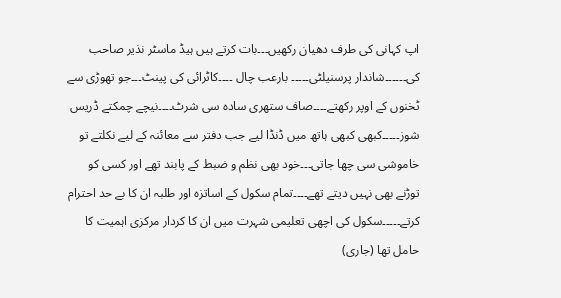اپ کہانی کی طرف دھیان رکھیں۔۔۔بات کرتے ہیں ہیڈ ماسٹر نذیر صاحب کی۔۔۔۔۔۔شاندار پرسنیلٹی۔۔۔۔۔ بارعب چال ۔۔۔۔کاٹرائی کی پینٹ۔۔۔جو تھوڑی سے ٹخنوں کے اوپر رکھتے۔۔۔۔صاف ستھری سادہ سی شرٹ۔۔۔۔نیچے چمکتے ڈریس شوز۔۔۔۔۔کبھی کبھی ہاتھ میں ڈنڈا لیے جب دفتر سے معائنہ کے لیے نکلتے تو خاموشی سی چھا جاتی۔۔۔خود بھی نظم و ضبط کے پابند تھے اور کسی کو توڑنے بھی نہیں دیتے تھے۔۔۔۔تمام سکول کے اساتزہ اور طلبہ ان کا بے حد احترام کرتے۔۔۔۔۔سکول کی اچھی تعلیمی شہرت میں ان کا کردار مرکزی اہمیت کا حامل تھا (جاری)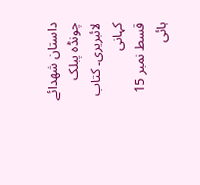داستان شھدائے چونڈہ پبلک لائبریری۔ کتاب کہانی
قسط نمبر 15
ہائی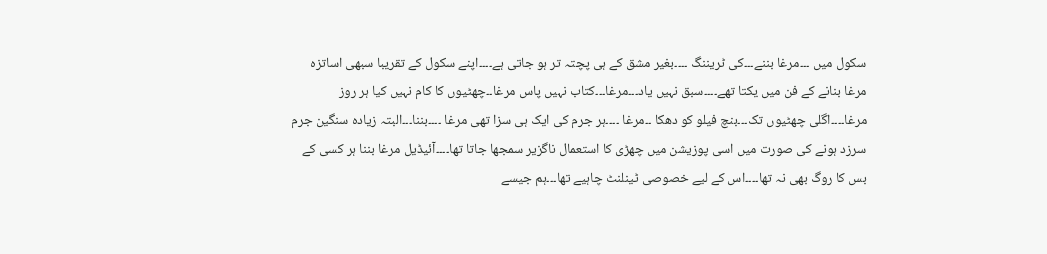سکول میں ۔۔۔مرغا بننے۔۔۔کی ٹریننگ ۔۔۔۔بغیر مشق کے ہی پچتہ تر ہو جاتی ہے۔۔۔۔اپنے سکول کے تقریبا سبھی اساتزہ مرغا بنانے کے فن میں یکتا تھے۔۔۔۔سبق نہیں یاد۔۔۔مرغا۔۔۔کتاب نہیں پاس مرغا۔۔چھٹیوں کا کام نہیں کیا ہر روز مرغا۔۔۔۔اگلی چھٹیوں تک۔۔۔بنچ فیلو کو دھکا ۔۔مرغا ۔۔۔۔ہر جرم کی ایک ہی سزا تھی مرغا ۔۔۔۔بننا۔۔۔البتہ زیادہ سنگین جرم سرزد ہونے کی صورت میں اسی پوزیشن میں چھڑی کا استعمال ناگزیر سمجھا جاتا تھا۔۔۔۔آئیڈیل مرغا بننا ہر کسی کے بس کا روگ بھی نہ تھا۔۔۔۔اس کے لیے خصوصی ٹینلنٹ چاہیے تھا۔۔۔ہم جیسے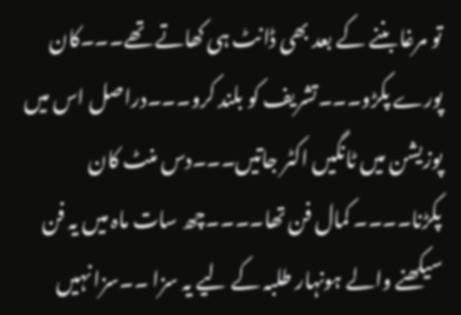تو مرغا بننے کے بعد بھی ڈانٹ ہی کھاتے تھے۔۔۔کان پورے پکڑو۔۔۔تشریف کو بلند کرو۔۔۔دراصل اس میں پوزیشن میں ٹانگیں اکٹر جاتیں۔۔۔دس منٹ کان پکڑنا۔۔۔۔ کمال فن تھا۔۔۔۔چھ سات ماہ میں یہ فن سیکھنے والے ہونہار طلبہ کے لیے یہ سزا ۔۔سزا نہیں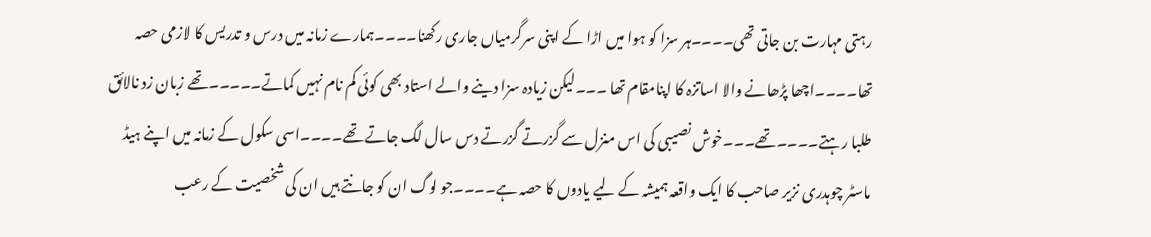رہتی مہارت بن جاتی تھی۔۔۔۔ہر سزا کو ہوا میں اڑا کے اپنی سرگرمیاں جاری رکھنا۔۔۔۔ہمارے زمانہ میں درس و تدریس کا لازمی حصہ تھا۔۔۔۔اچھا پڑھانے والا اساتزہ کا اپنامقام تھا ۔۔۔لیکن زیادہ سزا دینے والے استاد بھی کوئی کم نام نہیں کماتے۔۔۔۔۔تھے زبان زد نالائق طلبا رہتے۔۔۔۔تھے۔۔۔خوش نصیبی کی اس منزل سے گزرتے گزرتے دس سال لگ جاتے تھے۔۔۔۔اسی سکول کے زمانہ میں اپنے ہیڈ ماسٹر چوہدری نزیر صاحب کا ایک واقعہ ہمیشہ کے لیے یادوں کا حصہ ہے۔۔۔۔جو لوگ ان کو جانتے ہیں ان کی شخصیت کے رعب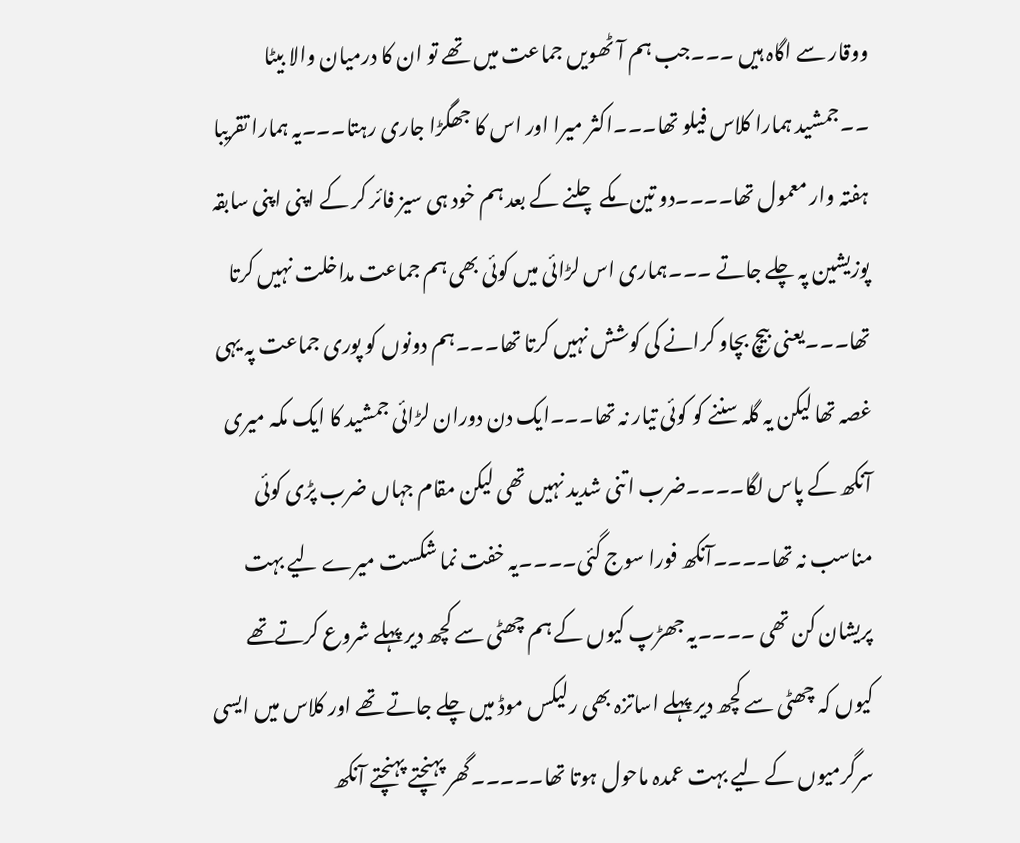ووقار سے اگاہ ہیں ۔۔۔جب ہم آٹھویں جماعت میں تھے تو ان کا درمیان والا بیٹا ۔۔جمشید ہمارا کلاس فیلو تھا۔۔۔اکثر میرا اور اس کا جھگڑا جاری رہتا۔۔۔یہ ہمارا تقریبا ہفتہ وار معمول تھا۔۔۔۔دو تین مکے چلنے کے بعد ہم خود ہی سیز فائر کر کے اپنی اپنی سابقہ پوزیشین پہ چلے جاتے ۔۔۔ہماری اس لڑائی میں کوئی بھی ہم جماعت مداخلت نہیں کرتا تھا۔۔۔یعنی بیچ بچاو کرانے کی کوشش نہیں کرتا تھا۔۔۔ہم دونوں کو پوری جماعت پہ یہی غصہ تھا لیکن یہ گلہ سننے کو کوئی تیار نہ تھا۔۔۔ایک دن دوران لڑائی جمشید کا ایک مکہ میری آنکھ کے پاس لگا۔۔۔۔ضرب اتنی شدید نہیں تھی لیکن مقام جہاں ضرب پڑی کوئی مناسب نہ تھا۔۔۔۔آنکھ فورا سوج گئی۔۔۔۔یہ خفت نما شکست میرے لیے بہت پریشان کن تھی ۔۔۔۔یہ جھڑپ کیوں کے ہم چھٹی سے کچھ دیر پہلے شروع کرتےتھے کیوں کہ چھٹی سے کچھ دیر پہلے اساتزہ بھی رلیکس موڈ میں چلے جاتے تھے اور کلاس میں ایسی سرگرمیوں کے لیے بہت عمدہ ماحول ہوتا تھا۔۔۔۔۔گھر پہنچتے پہنچتے آنکھ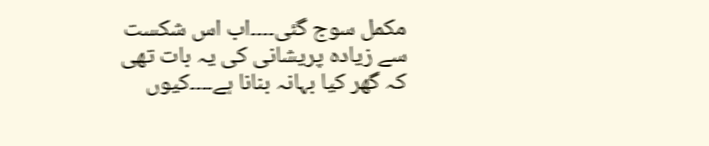مکمل سوج گئی۔۔۔۔اب اس شکست سے زیادہ پریشانی کی یہ بات تھی کہ گھر کیا بہانہ بنانا ہے۔۔۔۔کیوں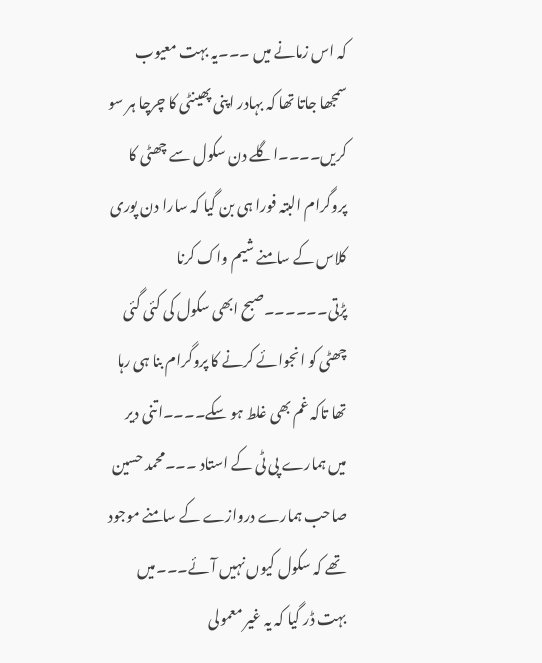کہ اس زمانے میں ۔۔۔یہ بہت معیوب سمجھا جاتا تھا کہ بہادر اپنی پھینٹی کا چرچا ہر سو کریں۔۔۔۔اگلے دن سکول سے چھٹی کا پروگرام البتہ فورا ہی بن گیا کہ سارا دن پوری کلاس کے سامنے شیم واک کرنا پڑتی۔۔۔۔۔۔صبح ابھی سکول کی کئی گئی چھٹی کو انجوائے کرنے کا پروگرام بنا ہی رہا تھا تاکہ غم بھی غلط ہو سکے۔۔۔۔اتنی دیر میں ہمارے پی ٹی کے استاد ۔۔۔محمد حسین صاحب ہمارے دروازے کے سامنے موجود تھے کہ سکول کیوں نہیں آئے۔۔۔میں بہت ڈر گیا کہ یہ غیر معمولی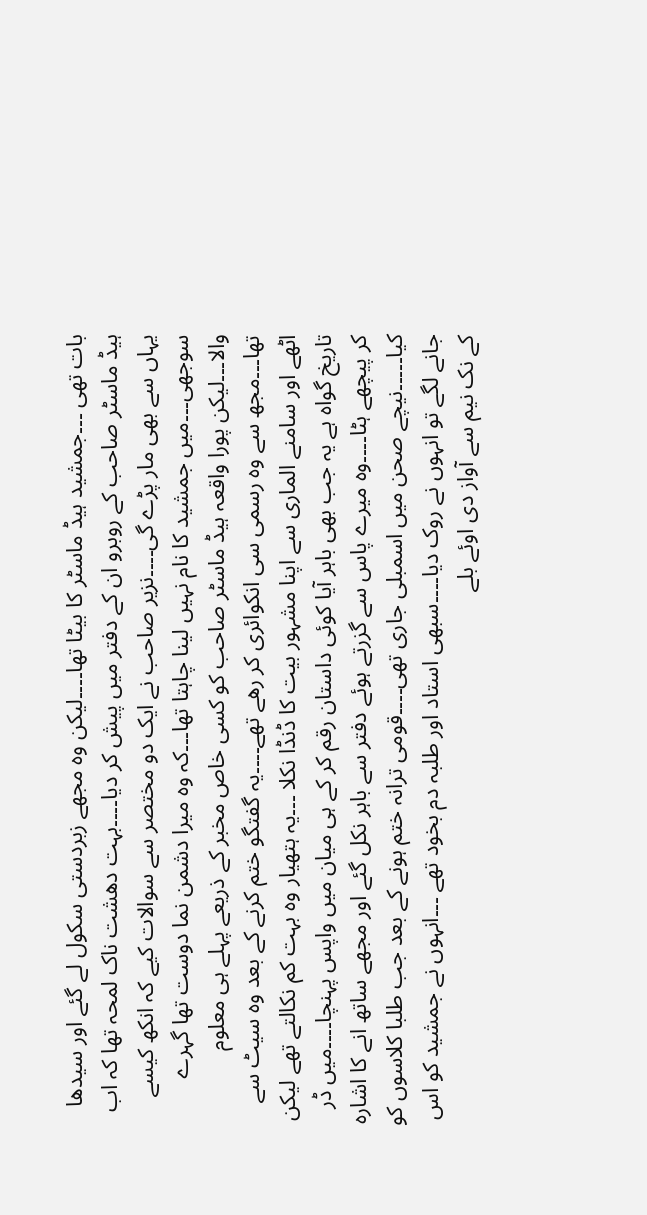بات تھی ۔۔۔جمشید ہیڈ ماسٹر کا بیٹا تھا۔۔۔۔لیکن وہ مجھے زبردستی سکول لے گئے اور سیدھا ہیڈ ماسٹر صاحب کے روبرو ان کے دفتر میں پیش کر دیا۔۔۔۔بہت دھشت ناک لمحہ تھا کہ اب یہاں سے بھی مار پڑے گی۔۔۔۔نزیر صاحب نے ایک دو مختصر سے سوالات کیے کہ انکھ کیسے سوجھی۔۔۔میں جمشید کا نام نہیں لینا چاہتا تھا۔۔۔کہ وہ میرا دشمن نما دوست تھا گہرے والا۔۔۔لیکن پورا واقعہ ہیڈ ماسٹر صاحب کو کسی خاص مخبر کے ذریعے پہلے ہی معلوم تھا۔۔۔مجھ سے وہ رسمی سی انکوائری کر رھے تھے۔۔۔۔یہ گفتگو ختم کرنے کے بعد وہ سیٹ سے اٹھے اور سامنے الماری سے اپنا مشہور بیت کا ڈنڈا نکلا ۔۔۔یہ ہتھیار وہ بہت کم نکالتے تھے لیکن تاریخ گواہ ہے یہ جب بھی باہر آیا کوئی داستان رقم کر کے ہی میان میں واپس پہنچا۔۔۔۔میں ڈر کر پیچھے ہٹا۔۔۔۔وہ میرے پاس سے گزرتے ہوئے دفتر سے باہر نکل گئے اور مجھے ساتھ انے کا اشارہ کیا۔۔۔۔۔نیچے صحن میں اسمبلی جاری تھی۔۔۔۔قومی ترانہ ختم ہونے کے بعد جب طلبا کلاسوں کو جانے لگے تو انہوں نے روک دیا۔۔۔۔سبھی استاد اور طلبہ دم بخود تھے ۔۔۔انہوں نے جمشید کو اس کے نک نیم سے آواز دی اوئے بلے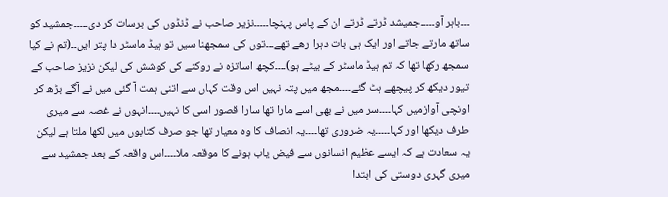۔۔۔باہر آو۔۔۔۔۔جمیشد ڈرتے ڈرتے ان کے پاس پہنچا۔۔۔۔۔نزیر صاحب نے ڈنڈوں کی برسات کر دی۔۔۔۔۔جمشید کو ساتھ مارتے جاتے اور ایک ہی بات دہرا رھے تھے۔۔۔توں کی سمجھنا سیں تو ہیڈ ماسٹر دا پتر ایں۔۔(تم نے کیا سمجھ رکھا تھا کہ تم ہیڈ ماسٹر کے بیٹے ہو)۔۔۔۔کچھ اساتزہ نے روکنے کی کوشش کی لیکن نزیز صاحب کے تیور دیکھ کر پیچھے ہٹ گئے۔۔۔۔مجھ میں پتہ نہیں اس وقت کہاں سے اتنی ہمت آ گئی میں نے آگے بڑھ کر اونچی آوازمیں کہا۔۔۔۔سر میں نے بھی اسے مارا تھا سارا قصور اسی کا نہیں۔۔۔۔انہوں نے غصہ سے میری طرف دیکھا اور کہا۔۔۔۔۔یہ ضروری تھا۔۔۔۔یہ انصاف کا وہ معیار تھا جو صرف کتابوں میں لکھا ملتا ہے لیکن یہ سعادت ہے کہ ایسے عظیم انسانوں سے فیض یاب ہونے کا موقعہ ملا۔۔۔۔اس واقعہ کے بعد جمشید سے میری گہری دوستی کی ابتدا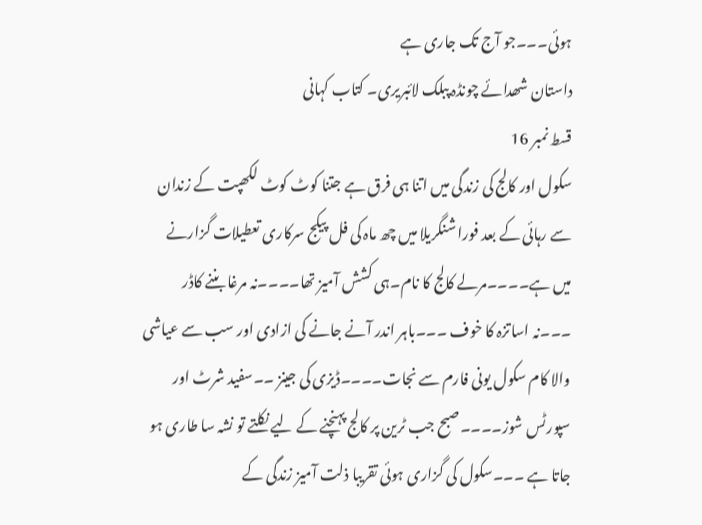ہوئی۔۔۔جو آج تک جاری ہے
داستان شھدائے چونڈہ پبلک لائبریری۔ کتاب کہانی
قسط نمبر 16
سکول اور کالج کی زندگی میں اتنا ہی فرق ہے جتنا کوٹ کوٹ لکھپت کے زندان سے رہائی کے بعد فورا شنگریلا میں چھ ماہ کی فل پیکج سرکاری تعطیلات گزارنے میں ہے۔۔۔۔مرلے کالج کا نام۔ہی کشش آمیز تھا۔۔۔۔نہ مرغا بننے کاڈر ۔۔۔نہ اساتزہ کا خوف ۔۔۔باہر اندر آنے جانے کی ازادی اور سب سے عیاشی والا کام سکول یونی فارم سے نجات۔۔۔۔ڈیزی کی جینز ۔۔سفید شرٹ اور سپورٹس شوز۔۔۔۔صبح جب ٹرین پر کالج پہنچنے کے لیے نکلتے تو نشہ سا طاری ہو جاتا ہے ۔۔۔سکول کی گزاری ہوئی تقریبا ذلت آمیز زندگی کے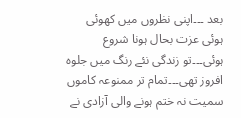بعد ۔۔۔اپنی نظروں میں کھوئی ہوئی عزت بحال ہونا شروع ہوئی۔۔۔تو زندگی نئے رنگ میں جلوہ افروز تھی۔۔۔تمام تر ممنوعہ کاموں سمیت نہ ختم ہونے والی آزادی نے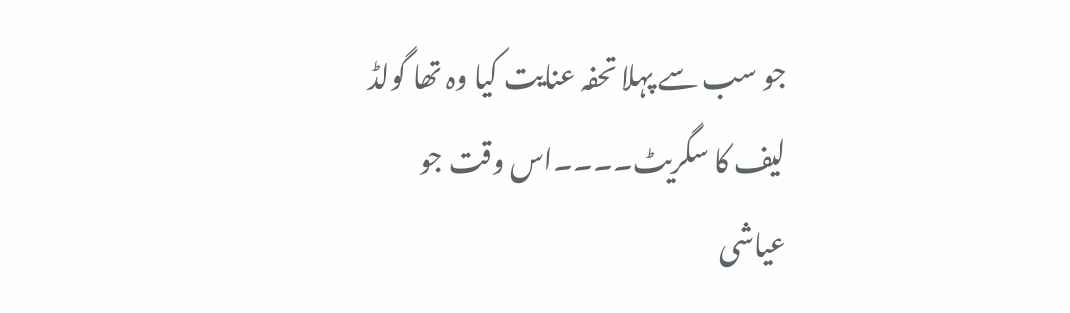جو سب سے پہلا تحفہ عنایت کیا وہ تھا گولڈ لیف کا سگریٹ۔۔۔۔اس وقت جو عیاشی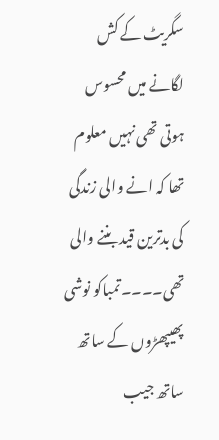سگریٹ کے کش لگانے میں محسوس ہوتی تھی نہیں معلوم تھا کہ انے والی زندگی کی بدترین قید بننے والی تھی۔۔۔۔تمباکو نوشی پھیپھڑوں کے ساتھ ساتھ جیب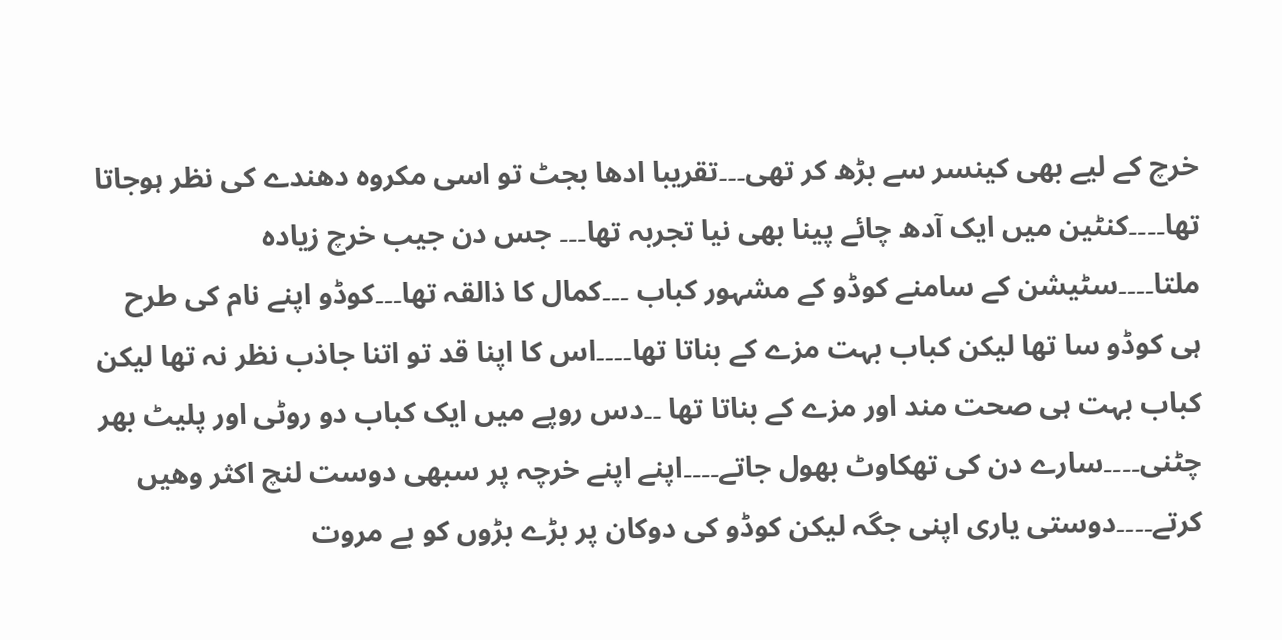خرچ کے لیے بھی کینسر سے بڑھ کر تھی۔۔۔تقریبا ادھا بجٹ تو اسی مکروہ دھندے کی نظر ہوجاتا تھا۔۔۔۔کنٹین میں ایک آدھ چائے پینا بھی نیا تجربہ تھا۔۔۔ جس دن جیب خرچ زیادہ ملتا۔۔۔۔سٹیشن کے سامنے کوڈو کے مشہور کباب ۔۔۔کمال کا ذالقہ تھا۔۔۔کوڈو اپنے نام کی طرح ہی کوڈو سا تھا لیکن کباب بہت مزے کے بناتا تھا۔۔۔۔اس کا اپنا قد تو اتنا جاذب نظر نہ تھا لیکن کباب بہت ہی صحت مند اور مزے کے بناتا تھا ۔۔دس روپے میں ایک کباب دو روٹی اور پلیٹ بھر چٹنی۔۔۔۔سارے دن کی تھکاوٹ بھول جاتے۔۔۔۔اپنے اپنے خرچہ پر سبھی دوست لنچ اکثر وھیں کرتے۔۔۔۔دوستی یاری اپنی جگہ لیکن کوڈو کی دوکان پر بڑے بڑوں کو بے مروت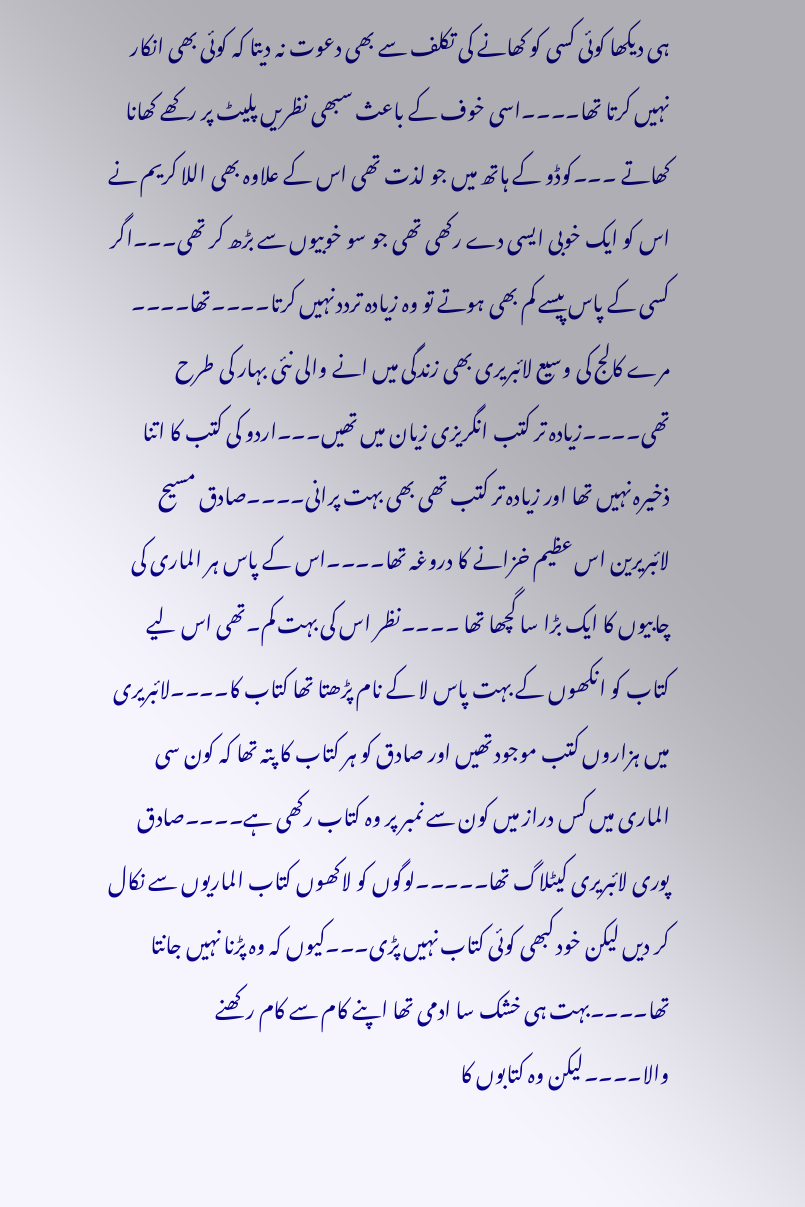ہی دیکھا کوئی کسی کو کھانے کی تکلف سے بھی دعوت نہ دیتا کہ کوئی بھی انکار نہیں کرتا تھا۔۔۔۔اسی خوف کے باعث سبھی نظریں پلیٹ پر رکھے کھانا کھاتے ۔۔۔کوڈو کے ہاتھ میں جو لذت تھی اس کے علاوہ بھی اللا کریم نے اس کو ایک خوبی ایسی دے رکھی تھی جو سو خوبیوں سے بڑھ کر تھی۔۔۔اگر کسی کے پاس پیسے کم بھی ہوتے تو وہ زیادہ تردد نہیں کرتا۔۔۔۔تھا۔۔۔۔
مرے کالج کی وسیع لائبریری بھی زندگی میں انے والی نئی بہار کی طرح تھی۔۔۔۔زیادہ تر کتب انگریزی زیان میں تھیں۔۔۔اردو کی کتب کا اتنا ذخیرہ نہیں تھا اور زیادہ تر کتب تھی بھی بہت پرانی۔۔۔۔صادق مسیح لائبریرین اس عظیم خزانے کا دروغہ تھا۔۔۔۔اس کے پاس ہر الماری کی چابیوں کا ایک بڑا سا گچھا تھا ۔۔۔۔نظر اس کی بہت کم۔تھی اس لیے کتاب کو انکھوں کے بہت پاس لا کے نام پڑھتا تھا کتاب کا۔۔۔۔لائبریری میں ہزاروں کتب موجود تھیں اور صادق کو ہر کتاب کا پتہ تھا کہ کون سی الماری میں کس دراز میں کون سے نمبر پر وہ کتاب رکھی ہے۔۔۔۔صادق پوری لائبریری کیٹلاگ تھا۔۔۔۔۔لوگوں کو لاکھوں کتاب الماریوں سے نکال کر دیں لیکن خود کبھی کوئی کتاب نہیں پڑی۔۔۔کیوں کہ وہ پڑنا نہیں جانتا تھا۔۔۔۔بہت ہی خشک سا ادمی تھا اپنے کام سے کام رکھنے والا۔۔۔۔لیکن وہ کتابوں کا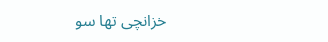خزانچی تھا سو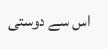اس سے دوستی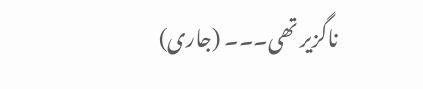ناگزیر تھی۔۔۔ (جاری)